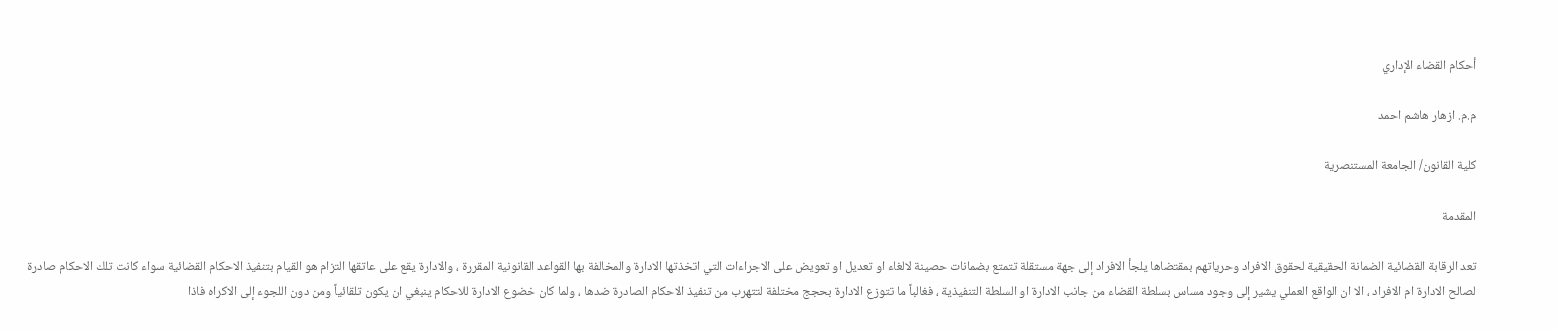أحكام القضاء الإداري

م.م. ازهار هاشم احمد

كلية القانون/ الجامعة المستنصرية

المقدمة

تعد الرقابة القضائية الضمانة الحقيقية لحقوق الافراد وحرياتهم بمقتضاها يلجأ الافراد إلى جهة مستقلة تتمتع بضمانات حصينة لالغاء او تعديل او تعويض على الاجراءات التي اتخذتها الادارة والمخالفة بها القواعد القانونية المقررة ، والادارة يقع على عاتقها التزام هو القيام بتنفيذ الاحكام القضائية سواء كانت تلك الاحكام صادرة لصالح الادارة ام الافراد ، الا ان الواقع العملي يشير إلى وجود مساس بسلطة القضاء من جانب الادارة او السلطة التنفيذية ، فغالباً ما تتوزع الادارة بحجج مختلفة لتتهرب من تنفيذ الاحكام الصادرة ضدها ، ولما كان خضوع الادارة للاحكام ينبغي ان يكون تلقائياً ومن دون اللجوء إلى الاكراه فاذا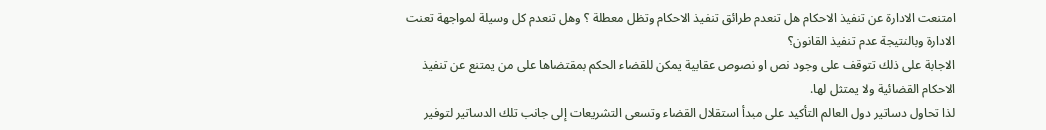امتنعت الادارة عن تنفيذ الاحكام هل تنعدم طرائق تنفيذ الاحكام وتظل معطلة ؟ وهل تنعدم كل وسيلة لمواجهة تعنت الادارة وبالنتيجة عدم تنفيذ القانون؟
الاجابة على ذلك تتوقف على وجود نص او نصوص عقابية يمكن للقضاء الحكم بمقتضاها على من يمتنع عن تنفيذ الاحكام القضائية ولا يمتثل لها.
لذا تحاول دساتير دول العالم التأكيد على مبدأ استقلال القضاء وتسعى التشريعات إلى جانب تلك الدساتير لتوفير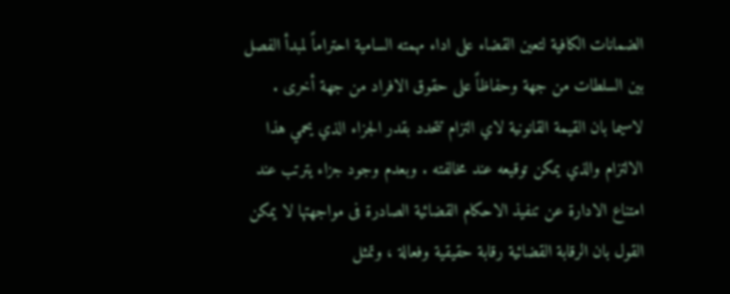الضمانات الكافية لتعين القضاء على اداء مهمته السامية احتراماً لمبدأ الفصل بين السلطات من جهة وحفاظاً على حقوق الافراد من جهة أخرى . لاسيما بان القيمة القانونية لاي التزام تتحدد بقدر الجزاء الذي يحمي هذا الالتزام والذي يمكن توقيعه عند مخالفته . وبعدم وجود جزاء يترتب عند امتناع الادارة عن تنفيذ الاحكام القضائية الصادرة فى مواجهتها لا يمكن القول بان الرقابة القضائية رقابة حقيقية وفعالة ، وتمثل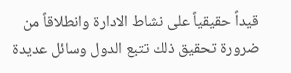قيداً حقيقياً على نشاط الادارة وانطلاقاً من ضرورة تحقيق ذلك تتبع الدول وسائل عديدة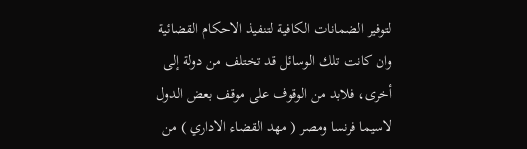لتوفير الضمانات الكافية لتنفيذ الاحكام القضائية وان كانت تلك الوسائل قد تختلف من دولة إلى أخرى، فلابد من الوقوف على موقف بعض الدول لاسيما فرنسا ومصر ( مهد القضاء الاداري ) من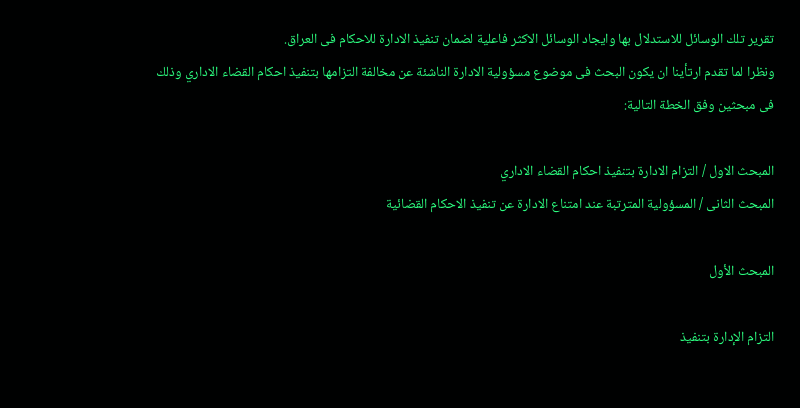تقرير تلك الوسائل للاستدلال بها وايجاد الوسائل الاكثر فاعلية لضمان تنفيذ الادارة للاحكام فى العراق.
ونظرا لما تقدم ارتأينا ان يكون البحث فى موضوع مسؤولية الادارة الناشئة عن مخالفة التزامها بتنفيذ احكام القضاء الاداري وذلك فى مبحثين وفق الخطة التالية:

المبحث الاول / التزام الادارة بتنفيذ احكام القضاء الاداري
المبحث الثانى / المسؤولية المترتبة عند امتناع الادارة عن تنفيذ الاحكام القضائية

المبحث الأول

التزام الإدارة بتنفيذ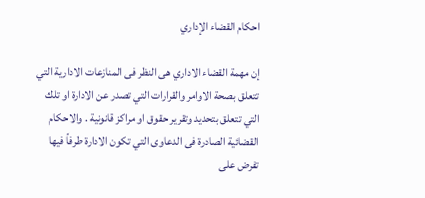احكام القضاء الإداري

إن مهمة القضاء الاداري هى النظر فى المنازعات الادارية التي تتعلق بصحة الاوامر والقرارات التي تصدر عن الادارة او تلك التي تتعلق بتحديد وتقرير حقوق او مراكز قانونية . والاحكام القضائية الصادرة فى الدعاوى التي تكون الادارة طرفاً فيها تفرض على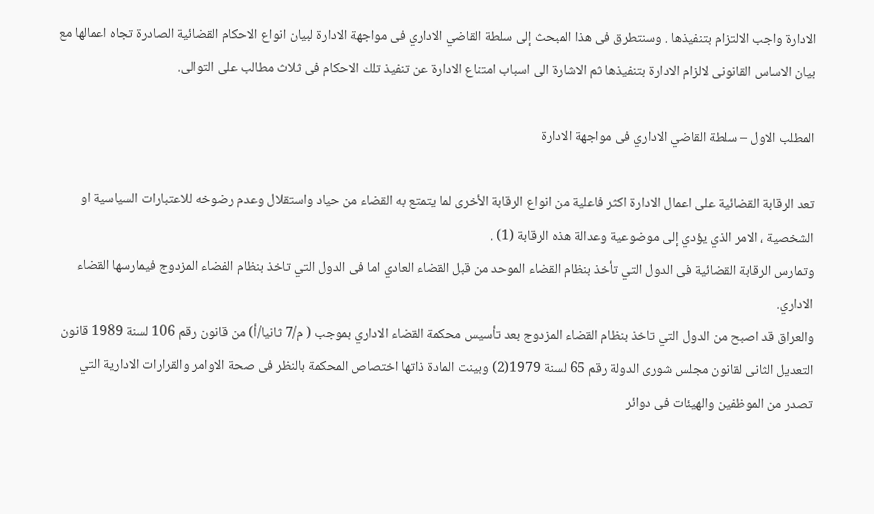الادارة واجب الالتزام بتنفيذها . وسنتطرق فى هذا المبحث إلى سلطة القاضي الاداري فى مواجهة الادارة لبيان انواع الاحكام القضائية الصادرة تجاه اعمالها مع بيان الاساس القانونى لالزام الادارة بتنفيذها ثم الاشارة الى اسباب امتناع الادارة عن تنفيذ تلك الاحكام فى ثلاث مطالب على التوالى.

المطلب الاول – سلطة القاضي الاداري فى مواجهة الادارة

تعد الرقابة القضائية على اعمال الادارة اكثر فاعلية من انواع الرقابة الأخرى لما يتمتع به القضاء من حياد واستقلال وعدم رضوخه للاعتبارات السياسية او الشخصية ، الامر الذي يؤدي إلى موضوعية وعدالة هذه الرقابة (1) .
وتمارس الرقابة القضائية فى الدول التي تأخذ بنظام القضاء الموحد من قبل القضاء العادي اما فى الدول التي تاخذ بنظام الفضاء المزدوج فيمارسها القضاء الاداري.
والعراق قد اصبح من الدول التي تاخذ بنظام القضاء المزدوج بعد تأسيس محكمة القضاء الاداري بموجب ( م/7 ثانيا/أ) من قانون رقم 106 لسنة 1989 قانون التعديل الثانى لقانون مجلس شورى الدولة رقم 65 لسنة 1979(2) وبينت المادة ذاتها اختصاص المحكمة بالنظر فى صحة الاوامر والقرارات الادارية التي تصدر من الموظفين والهيئات فى دوائر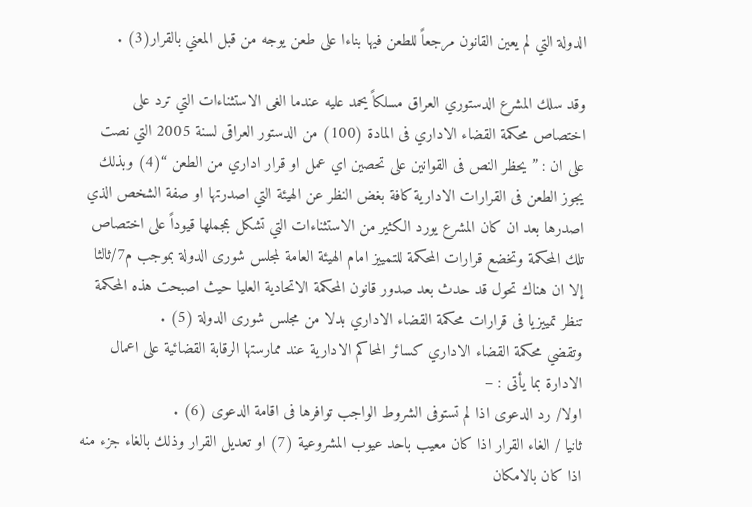الدولة التي لم يعين القانون مرجعاً للطعن فيها بناءا على طعن يوجه من قبل المعني بالقرار(3) .

وقد سلك المشرع الدستوري العراق مسلكاً يحمد عليه عندما الغى الاستثناءات التي ترد على اختصاص محكمة القضاء الاداري فى المادة (100) من الدستور العراقى لسنة 2005 التي نصت على ان : ” يحظر النص فى القوانين على تحصين اي عمل او قرار اداري من الطعن “(4) وبذلك يجوز الطعن فى القرارات الادارية كافة بغض النظر عن الهيئة التي اصدرتها او صفة الشخص الذي اصدرها بعد ان كان المشرع يورد الكثير من الاستثناءات التي تشكل بمجملها قيوداً على اختصاص تلك المحكمة وتخضع قرارات المحكمة للتمييز امام الهيئة العامة لمجلس شورى الدولة بموجب م7/ثالثا إلا ان هناك تحول قد حدث بعد صدور قانون المحكمة الاتحادية العليا حيث اصبحت هذه المحكمة تنظر تمييزيا فى قرارات محكمة القضاء الاداري بدلا من مجلس شورى الدولة (5) .
وتقضي محكمة القضاء الاداري كسائر المحاكم الادارية عند ممارستها الرقابة القضائية على اعمال الادارة بما يأتى : –
اولا/ رد الدعوى اذا لم تستوفى الشروط الواجب توافرها فى اقامة الدعوى (6) .
ثانيا / الغاء القرار اذا كان معيب باحد عيوب المشروعية (7) او تعديل القرار وذلك بالغاء جزء منه اذا كان بالامكان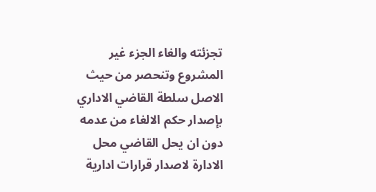تجزئته والغاء الجزء غير المشروع وتنحصر من حيث الاصل سلطة القاضي الاداري بإصدار حكم الالغاء من عدمه دون ان يحل القاضي محل الادارة لاصدار قرارات ادارية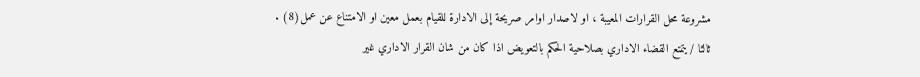مشروعة محل القرارات المعيبة ، او لاصدار اوامر صريحة إلى الادارة للقيام بعمل معين او الامتناع عن عمل(8) .
ثالثا / يتمتع القضاء الاداري بصلاحية الحكم بالتعويض اذا كان من شان القرار الاداري غير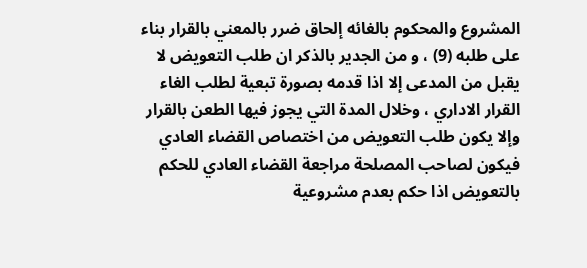المشروع والمحكوم بالغائه إلحاق ضرر بالمعني بالقرار بناء على طلبه (9) ، و من الجدير بالذكر ان طلب التعويض لا يقبل من المدعى إلا اذا قدمه بصورة تبعية لطلب الغاء القرار الاداري ، وخلال المدة التي يجوز فيها الطعن بالقرار وإلا يكون طلب التعويض من اختصاص القضاء العادي فيكون لصاحب المصلحة مراجعة القضاء العادي للحكم بالتعويض اذا حكم بعدم مشروعية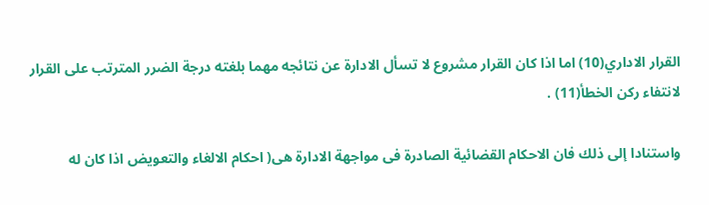القرار الاداري(10) اما اذا كان القرار مشروع لا تسأل الادارة عن نتائجه مهما بلغته درجة الضرر المترتب على القرار لانتفاء ركن الخطأ(11) .

واستنادا إلى ذلك فان الاحكام القضائية الصادرة فى مواجهة الادارة هى( احكام الالغاء والتعويض اذا كان له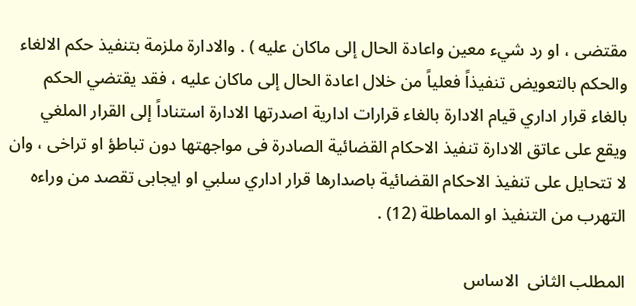مقتضى ، او رد شيء معين واعادة الحال إلى ماكان عليه ) . والادارة ملزمة بتنفيذ حكم الالغاء والحكم بالتعويض تنفيذاً فعلياً من خلال اعادة الحال إلى ماكان عليه ، فقد يقتضي الحكم بالغاء قرار اداري قيام الادارة بالغاء قرارات ادارية اصدرتها الادارة استناداً إلى القرار الملغي ويقع على عاتق الادارة تنفيذ الاحكام القضائية الصادرة فى مواجهتها دون تباطؤ او تراخى ، وان لا تتحايل على تنفيذ الاحكام القضائية باصدارها قرار اداري سلبي او ايجابى تقصد من وراءه التهرب من التنفيذ او المماطلة (12) .

المطلب الثانى  الاساس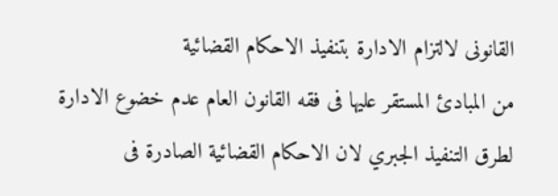القانونى لالتزام الادارة بتنفيذ الاحكام القضائية
من المبادئ المستقر عليها فى فقه القانون العام عدم خضوع الادارة لطرق التنفيذ الجبري لان الاحكام القضائية الصادرة فى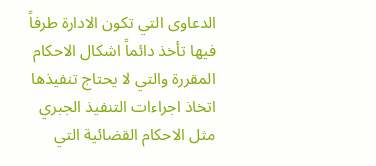الدعاوى التي تكون الادارة طرفاً فيها تأخذ دائماً اشكال الاحكام المقررة والتي لا يحتاج تنفيذها اتخاذ اجراءات التنفيذ الجبري مثل الاحكام القضائية التي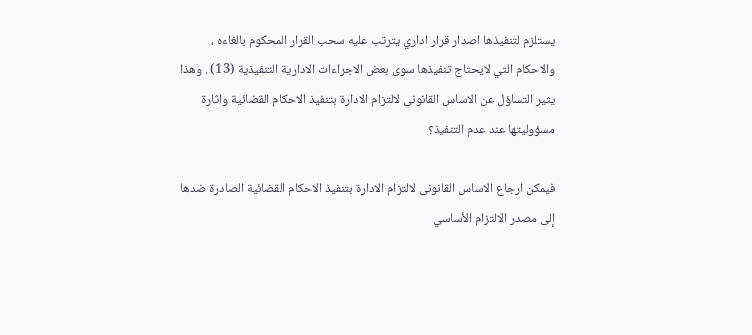يستلزم لتنفيذها اصدار قرار اداري يترتب عليه سحب القرار المحكوم بالغاءه ، والاحكام التي لايحتاج تنفيذها سوى بعض الاجراءات الادارية التنفيذية (13) . وهذا يثير التساؤل عن الاساس القانونى لالتزام الادارة بتنفيذ الاحكام القضائية واثارة مسؤوليتها عند عدم التنفيذ؟

فيمكن ارجاع الاساس القانونى لالتزام الادارة بتنفيذ الاحكام القضائية الصادرة ضدها إلى مصدر الالتزام الأساسي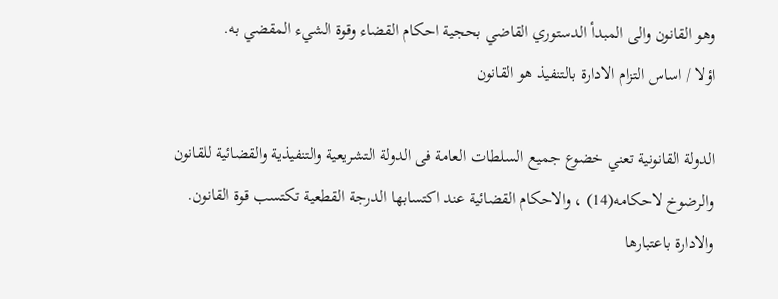وهو القانون والى المبدأ الدستوري القاضي بحجية احكام القضاء وقوة الشيء المقضي به.
اؤلا / اساس التزام الادارة بالتنفيذ هو القانون

الدولة القانونية تعني خضوع جميع السلطات العامة فى الدولة التشريعية والتنفيذية والقضائية للقانون والرضوخ لاحكامه(14) ، والاحكام القضائية عند اكتسابها الدرجة القطعية تكتسب قوة القانون.
والادارة باعتبارها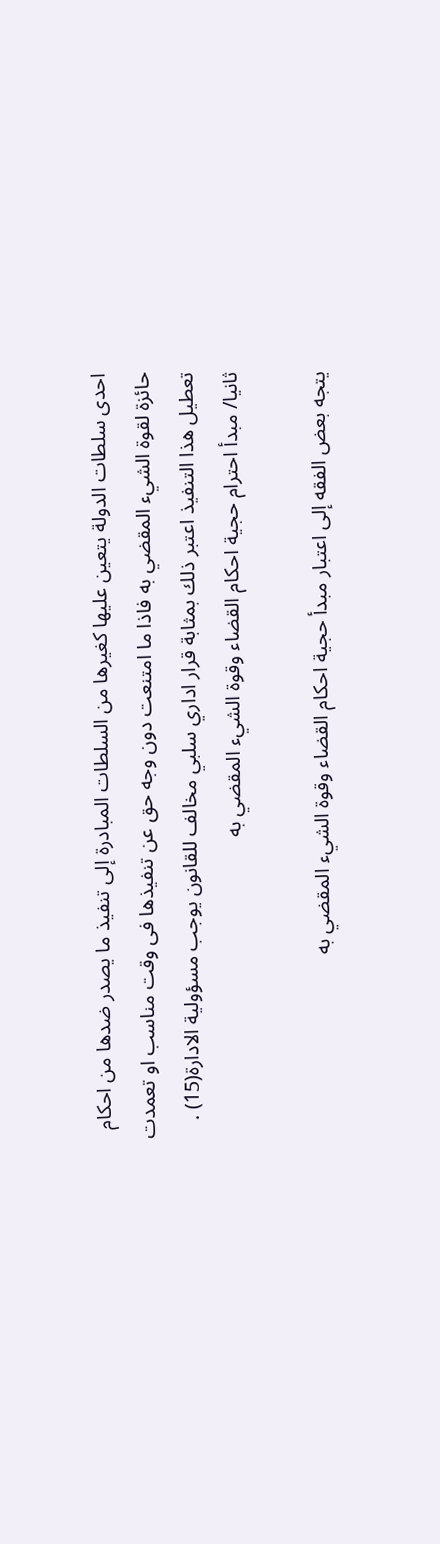احدى سلطات الدولة يتعين عليها كغيرها من السلطات المبادرة إلى تنفيذ ما يصدر ضدها من احكام حائزة لقوة الشيء المقضي به فاذا ما امتنعت دون وجه حق عن تنفيذها فى وقت مناسب او تعمدت تعطيل هذا التنفيذ اعتبر ذلك بمثابة قرار اداري سلبي مخالف للقانون يوجب مسؤولية الادارة(15) .
ثانيا/ مبدأ احترام حجية احكام القضاء وقوة الشيء المقضي به

يتجه بعض الفقه إلى اعتبار مبدأ حجية احكام القضاء وقوة الشيء المقضي به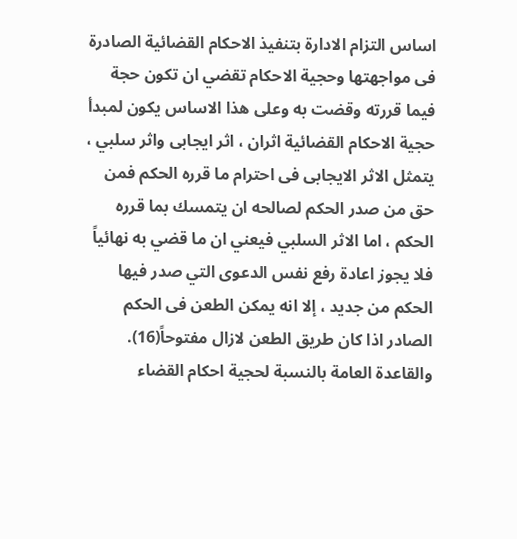اساس التزام الادارة بتنفيذ الاحكام القضائية الصادرة فى مواجهتها وحجية الاحكام تقضي ان تكون حجة فيما قررته وقضت به وعلى هذا الاساس يكون لمبدأ حجية الاحكام القضائية اثران ، اثر ايجابى واثر سلبي ، يتمثل الاثر الايجابى فى احترام ما قرره الحكم فمن حق من صدر الحكم لصالحه ان يتمسك بما قرره الحكم ، اما الاثر السلبي فيعني ان ما قضي به نهائياً فلا يجوز اعادة رفع نفس الدعوى التي صدر فيها الحكم من جديد ، إلا انه يمكن الطعن فى الحكم الصادر اذا كان طريق الطعن لازال مفتوحاً(16).
والقاعدة العامة بالنسبة لحجية احكام القضاء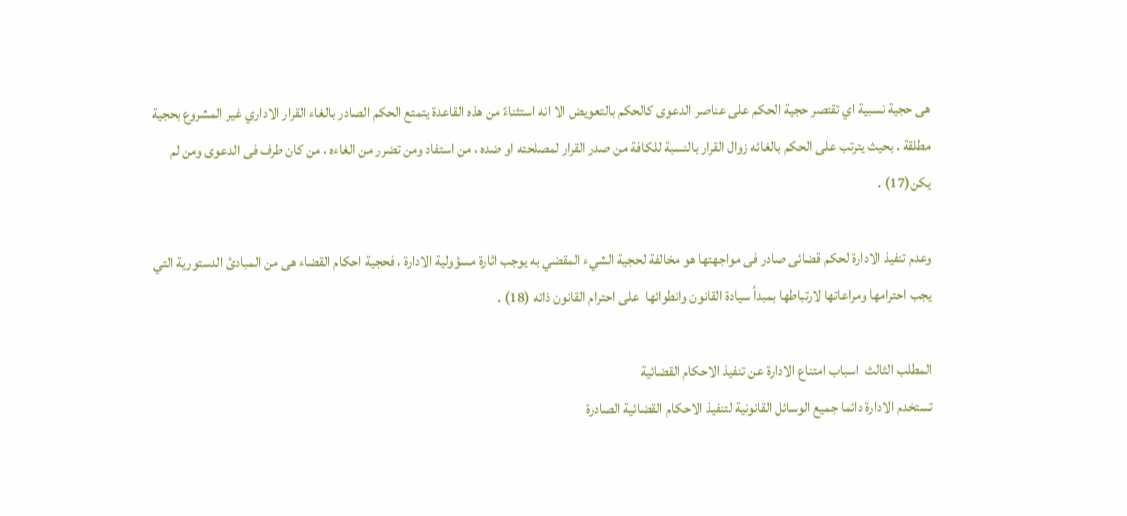هى حجية نسبية اي تقتصر حجية الحكم على عناصر الدعوى كالحكم بالتعويض الا انه استثناءً من هذه القاعدة يتمتع الحكم الصادر بالغاء القرار الاداري غير المشروع بحجية مطلقة . بحيث يترتب على الحكم بالغائه زوال القرار بالنسبة للكافة من صدر القرار لمصلحته او ضده ، من استفاد ومن تضرر من الغاءه ، من كان طرف فى الدعوى ومن لم يكن(17) .

وعدم تنفيذ الادارة لحكم قضائى صادر فى مواجهتها هو مخالفة لحجية الشيء المقضي به يوجب اثارة مسؤولية الادارة ، فحجية احكام القضاء هى من المبادئ الدستورية التي يجب احترامها ومراعاتها لارتباطها بمبدأ سيادة القانون وانطوائها  على احترام القانون ذاته (18) .

المطلب الثالث  اسباب امتناع الادارة عن تنفيذ الاحكام القضائية
تستخدم الادارة دائما جميع الوسائل القانونية لتنفيذ الاحكام القضائية الصادرة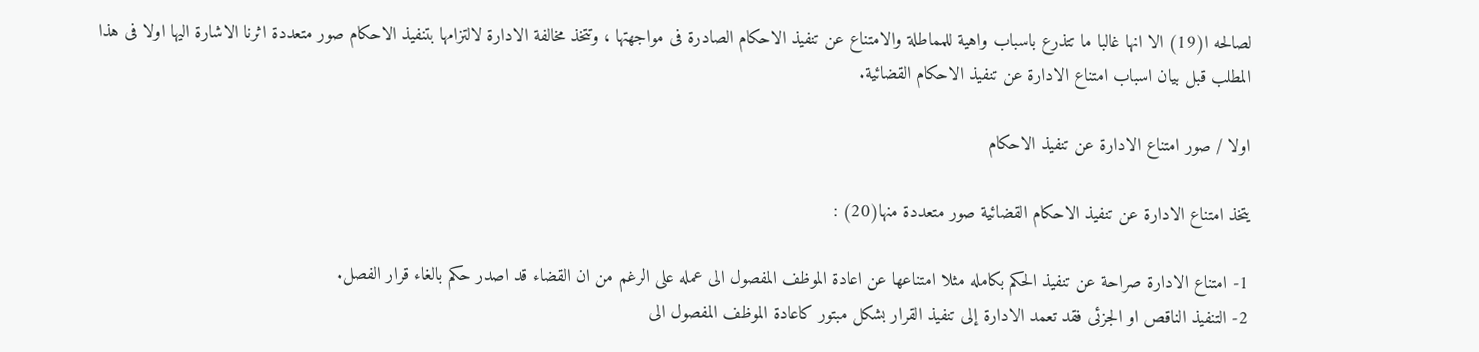لصالحه ا(19) الا انها غالبا ما تتذرع باسباب واهية للمماطلة والامتناع عن تنفيذ الاحكام الصادرة فى مواجهتها ، وتتخذ مخالفة الادارة لالتزامها بتنفيذ الاحكام صور متعددة اثرنا الاشارة اليها اولا فى هذا المطلب قبل بيان اسباب امتناع الادارة عن تنفيذ الاحكام القضائية.

اولا / صور امتناع الادارة عن تنفيذ الاحكام

يتخذ امتناع الادارة عن تنفيذ الاحكام القضائية صور متعددة منها(20) :

1- امتناع الادارة صراحة عن تنفيذ الحكم بكامله مثلا امتناعها عن اعادة الموظف المفصول الى عمله على الرغم من ان القضاء قد اصدر حكم بالغاء قرار الفصل.
2- التنفيذ الناقص او الجزئى فقد تعمد الادارة إلى تنفيذ القرار بشكل مبتور كاعادة الموظف المفصول الى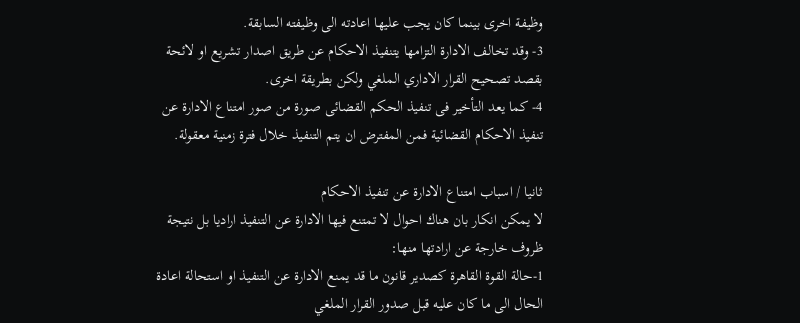وظيفة اخرى بينما كان يجب عليها اعادته الى وظيفته السابقة.
3- وقد تخالف الادارة التزامها يتنفيذ الاحكام عن طريق اصدار تشريع او لائحة بقصد تصحيح القرار الاداري الملغي ولكن بطريقة اخرى.
4- كما يعد التأخير فى تنفيذ الحكم القضائى صورة من صور امتناع الادارة عن تنفيذ الاحكام القضائية فمن المفترض ان يتم التنفيذ خلال فترة زمنية معقولة.

ثانيا / اسباب امتناع الادارة عن تنفيذ الاحكام
لا يمكن انكار بان هناك احوال لا تمتنع فيها الادارة عن التنفيذ اراديا بل نتيجة ظروف خارجة عن ارادتها منها:
1-حالة القوة القاهرة كصدير قانون ما قد يمنع الادارة عن التنفيذ او استحالة اعادة الحال الى ما كان عليه قبل صدور القرار الملغي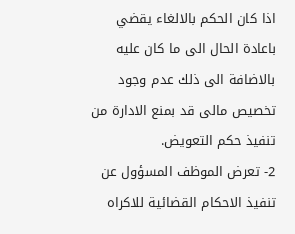اذا كان الحكم بالالغاء يقضي باعادة الحال الى ما كان عليه بالاضافة الى ذلك عدم وجود تخصيص مالى قد بمنع الادارة من تنفيذ حكم التعويض.
2- تعرض الموظف المسؤول عن تنفيذ الاحكام القضائية للاكراه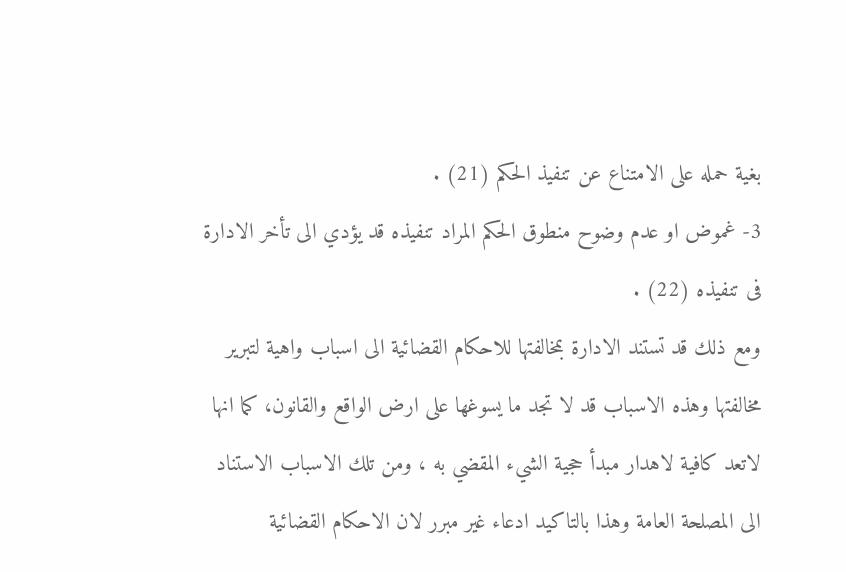بغية حمله على الامتناع عن تنفيذ الحكم (21) .
3- غموض او عدم وضوح منطوق الحكم المراد تنفيذه قد يؤدي الى تأخر الادارة فى تنفيذه (22) .
ومع ذلك قد تستند الادارة بمخالفتها للاحكام القضائية الى اسباب واهية لتبرير مخالفتها وهذه الاسباب قد لا تجد ما يسوغها على ارض الواقع والقانون، كما انها لاتعد كافية لاهدار مبدأ حجية الشيء المقضي به ، ومن تلك الاسباب الاستناد الى المصلحة العامة وهذا بالتاكيد ادعاء غير مبرر لان الاحكام القضائية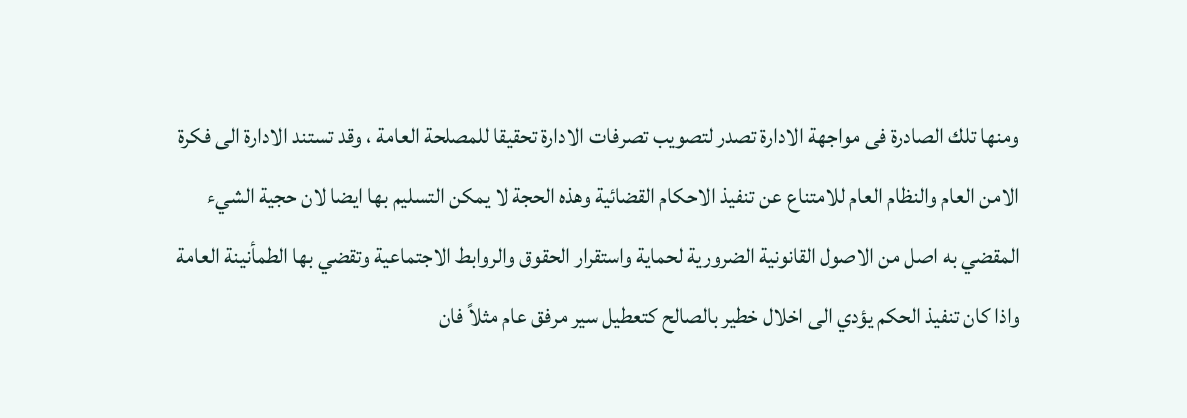ومنها تلك الصادرة فى مواجهة الادارة تصدر لتصويب تصرفات الادارة تحقيقا للمصلحة العامة ، وقد تستند الادارة الى فكرة الامن العام والنظام العام للامتناع عن تنفيذ الاحكام القضائية وهذه الحجة لا يمكن التسليم بها ايضا لان حجية الشيء المقضي به اصل من الاصول القانونية الضرورية لحماية واستقرار الحقوق والروابط الاجتماعية وتقضي بها الطمأنينة العامة واذا كان تنفيذ الحكم يؤدي الى اخلال خطير بالصالح كتعطيل سير مرفق عام مثلاً فان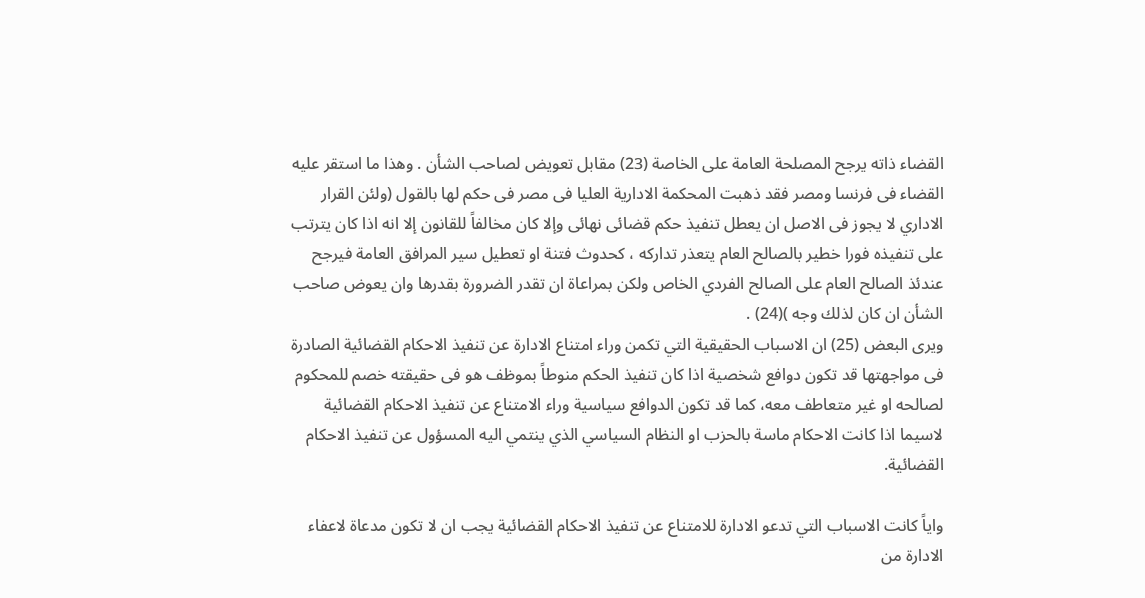القضاء ذاته يرجح المصلحة العامة على الخاصة (23) مقابل تعويض لصاحب الشأن . وهذا ما استقر عليه القضاء فى فرنسا ومصر فقد ذهبت المحكمة الادارية العليا فى مصر فى حكم لها بالقول (ولئن القرار الاداري لا يجوز فى الاصل ان يعطل تنفيذ حكم قضائى نهائى وإلا كان مخالفاً للقانون إلا انه اذا كان يترتب على تنفيذه فورا خطير بالصالح العام يتعذر تداركه ، كحدوث فتنة او تعطيل سير المرافق العامة فيرجح عندئذ الصالح العام على الصالح الفردي الخاص ولكن بمراعاة ان تقدر الضرورة بقدرها وان يعوض صاحب
الشأن ان كان لذلك وجه )(24) .
ويرى البعض (25) ان الاسباب الحقيقية التي تكمن وراء امتناع الادارة عن تنفيذ الاحكام القضائية الصادرة فى مواجهتها قد تكون دوافع شخصية اذا كان تنفيذ الحكم منوطاً بموظف هو فى حقيقته خصم للمحكوم لصالحه او غير متعاطف معه، كما قد تكون الدوافع سياسية وراء الامتناع عن تنفيذ الاحكام القضائية لاسيما اذا كانت الاحكام ماسة بالحزب او النظام السياسي الذي ينتمي اليه المسؤول عن تنفيذ الاحكام القضائية.

واياً كانت الاسباب التي تدعو الادارة للامتناع عن تنفيذ الاحكام القضائية يجب ان لا تكون مدعاة لاعفاء الادارة من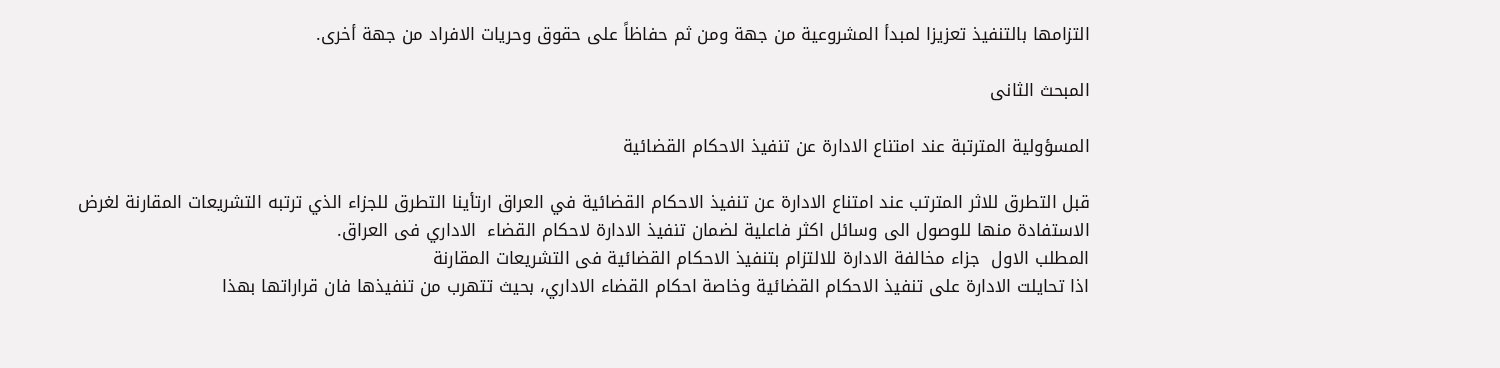التزامها بالتنفيذ تعزيزا لمبدأ المشروعية من جهة ومن ثم حفاظاً على حقوق وحريات الافراد من جهة أخرى.

المبحث الثانى

المسؤولية المترتبة عند امتناع الادارة عن تنفيذ الاحكام القضائية

قبل التطرق للاثر المترتب عند امتناع الادارة عن تنفيذ الاحكام القضائية في العراق ارتأينا التطرق للجزاء الذي ترتبه التشريعات المقارنة لغرض الاستفادة منها للوصول الى وسائل اكثر فاعلية لضمان تنفيذ الادارة لاحكام القضاء  الاداري فى العراق.
المطلب الاول  جزاء مخالفة الادارة للالتزام بتنفيذ الاحكام القضائية فى التشريعات المقارنة
اذا تحايلت الادارة على تنفيذ الاحكام القضائية وخاصة احكام القضاء الاداري، بحيث تتهرب من تنفيذها فان قراراتها بهذا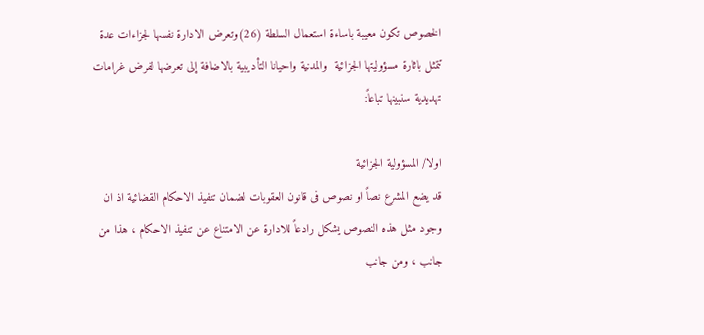الخصوص تكون معيبة باساءة استعمال السلطة (26)وتعرض الادارة نفسها لجزاءات عدة تتمثل باثارة مسؤوليتها الجزائية  والمدنية واحيانا التأديبية بالاضافة إلى تعرضها لفرض غرامات تهديدية سنبينها تباعاً:

اولا/ المسؤولية الجزائية
قد يضع المشرع نصاً او نصوص فى قانون العقوبات لضمان تنفيذ الاحكام القضائية اذ ان وجود مثل هذه النصوص يشكل رادعاً للادارة عن الامتناع عن تنفيذ الاحكام ، هذا من جانب ، ومن جانب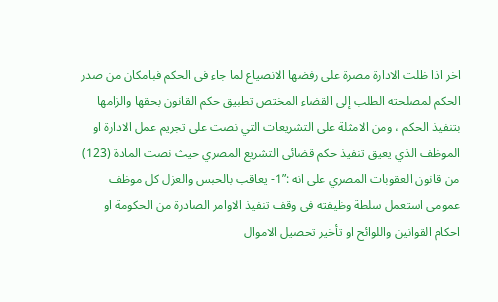اخر اذا ظلت الادارة مصرة على رفضها الانصياع لما جاء فى الحكم فبامكان من صدر الحكم لمصلحته الطلب إلى القضاء المختص تطبيق حكم القانون بحقها والزامها بتنفيذ الحكم ، ومن الامثلة على التشريعات التي نصت على تجريم عمل الادارة او الموظف الذي يعيق تنفيذ حكم قضائى التشريع المصري حيث نصت المادة (123) من قانون العقوبات المصري على انه :”1- يعاقب بالحبس والعزل كل موظف عمومى استعمل سلطة وظيفته فى وقف تنفيذ الاوامر الصادرة من الحكومة او احكام القوانين واللوائح او تأخير تحصيل الاموال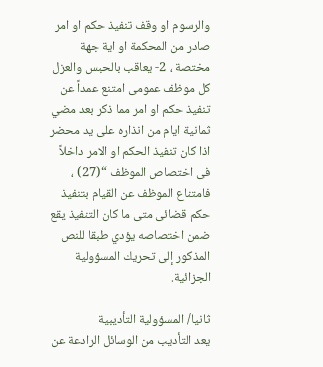والرسوم او وقف تنفيذ حكم او امر صادر من المحكمة او اية جهة مختصة ، 2- يعاقب بالحبس والعزل كل موظف عمومى امتنع عمداً عن تنفيذ حكم او امر مما ذكر بعد مضي ثمانية ايام من انذاره على يد محضر اذا كان تنفيذ الحكم او الامر داخلاً فى اختصاص الموظف “(27) ، فامتناع الموظف عن القيام بتنفيذ حكم قضائى متى ما كان التنفيذ يقع ضمن اختصاصه يؤدي طبقا للنص المذكور إلى تحريك المسؤولية الجزائية.

ثانيا/ المسؤولية التأديبية
يعد التأديب من الوسائل الرادعة عن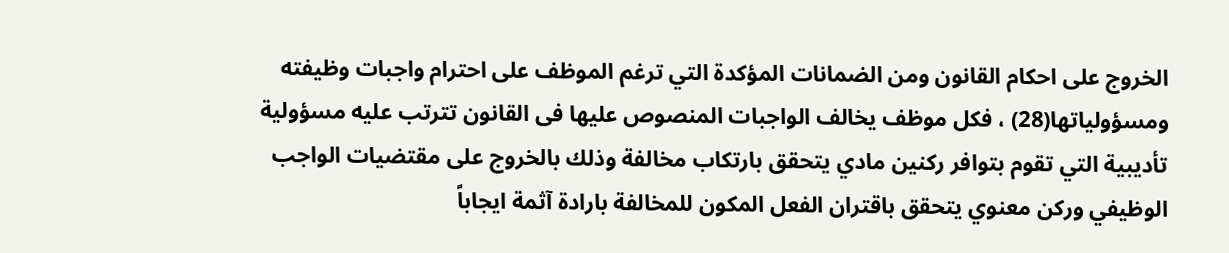الخروج على احكام القانون ومن الضمانات المؤكدة التي ترغم الموظف على احترام واجبات وظيفته ومسؤولياتها(28) ، فكل موظف يخالف الواجبات المنصوص عليها فى القانون تترتب عليه مسؤولية تأديبية التي تقوم بتوافر ركنين مادي يتحقق بارتكاب مخالفة وذلك بالخروج على مقتضيات الواجب الوظيفي وركن معنوي يتحقق باقتران الفعل المكون للمخالفة بارادة آثمة ايجاباً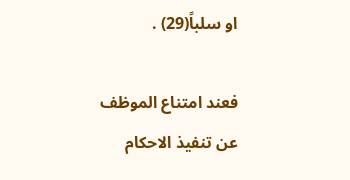او سلباً(29) .

فعند امتناع الموظف عن تنفيذ الاحكام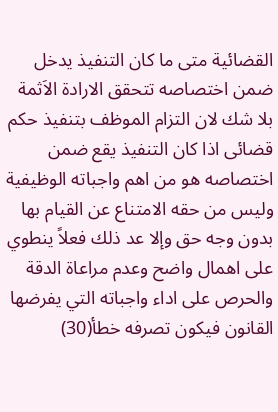القضائية متى ما كان التنفيذ يدخل ضمن اختصاصه تتحقق الارادة الاَثمة بلا شك لان التزام الموظف بتنفيذ حكم قضائى اذا كان التنفيذ يقع ضمن اختصاصه هو من اهم واجباته الوظيفية وليس من حقه الامتناع عن القيام بها بدون وجه حق وإلا عد ذلك فعلاً ينطوي على اهمال واضح وعدم مراعاة الدقة والحرص على اداء واجباته التي يفرضها القانون فيكون تصرفه خطأ(30)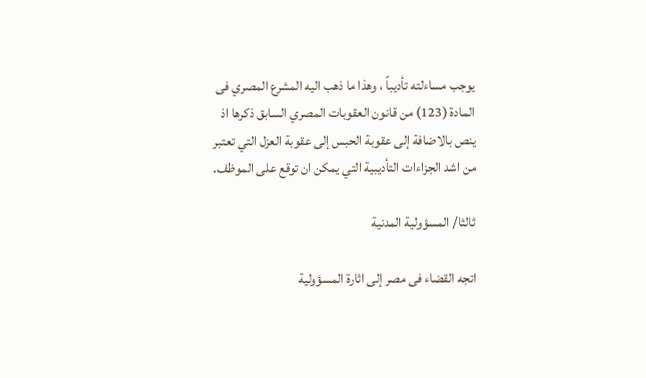يوجب مساءلته تأديباً ، وهذا ما ذهب اليه المشرع المصري فى المادة (123) من قانون العقوبات المصري السابق ذكرها اذ ينص بالاضافة إلى عقوبة الحبس إلى عقوبة العزل التي تعتبر من اشد الجزاءات التأديبية التي يمكن ان توقع على الموظف.

ثالثا/ المسؤولية المدنية

اتجه القضاء فى مصر إلى اثارة المسؤولية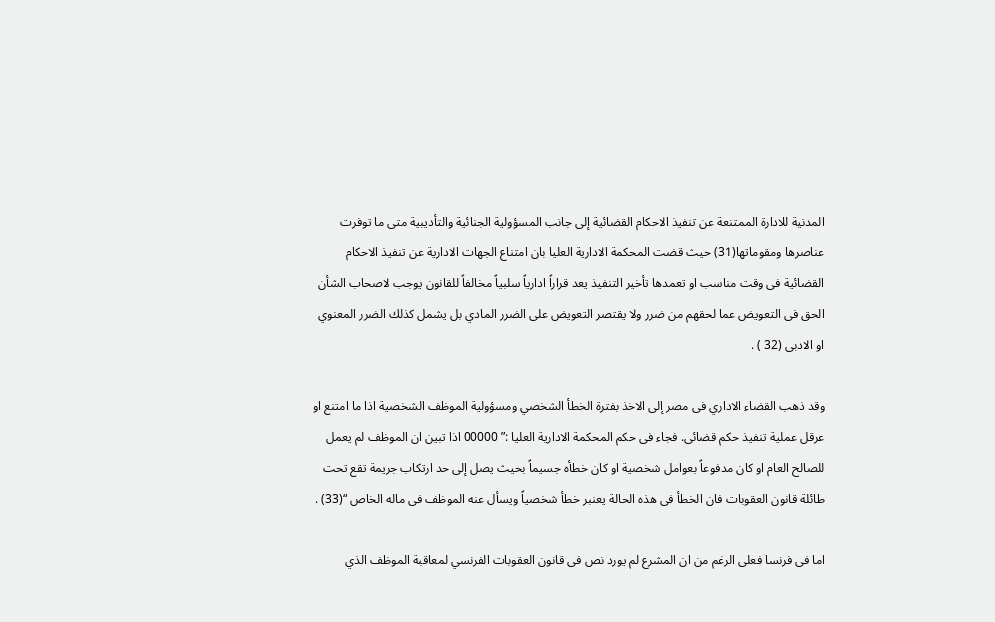المدنية للادارة الممتنعة عن تنفيذ الاحكام القضائية إلى جانب المسؤولية الجنائية والتأديبية متى ما توفرت عناصرها ومقوماتها(31) حيث قضت المحكمة الادارية العليا بان امتناع الجهات الادارية عن تنفيذ الاحكام القضائية فى وقت مناسب او تعمدها تأخير التنفيذ يعد قراراً ادارياً سلبياً مخالفاً للقانون يوجب لاصحاب الشأن الحق فى التعويض عما لحقهم من ضرر ولا يقتصر التعويض على الضرر المادي بل يشمل كذلك الضرر المعنوي او الادبى (32 ) .

وقد ذهب القضاء الاداري فى مصر إلى الاخذ بفترة الخطأ الشخصي ومسؤولية الموظف الشخصية اذا ما امتنع او عرقل عملية تنفيذ حكم قضائى. فجاء فى حكم المحكمة الادارية العليا :” 00000 اذا تبين ان الموظف لم يعمل للصالح العام او كان مدفوعاً بعوامل شخصية او كان خطأه جسيماً بحيث يصل إلى حد ارتكاب جريمة تقع تحت طائلة قانون العقوبات فان الخطأ فى هذه الحالة يعنبر خطأ شخصياً ويسأل عنه الموظف فى ماله الخاص “(33) .

اما فى فرنسا فعلى الرغم من ان المشرع لم يورد نص فى قانون العقوبات الفرنسي لمعاقبة الموظف الذي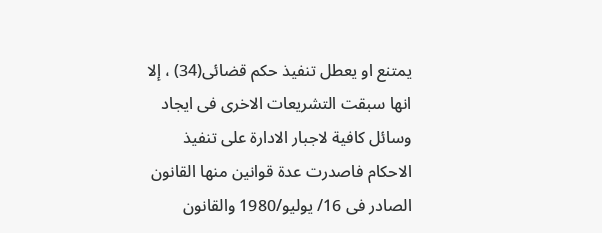يمتنع او يعطل تنفيذ حكم قضائى(34) ، إلا انها سبقت التشريعات الاخرى فى ايجاد وسائل كافية لاجبار الادارة على تنفيذ الاحكام فاصدرت عدة قوانين منها القانون الصادر فى 16/ يوليو/1980 والقانون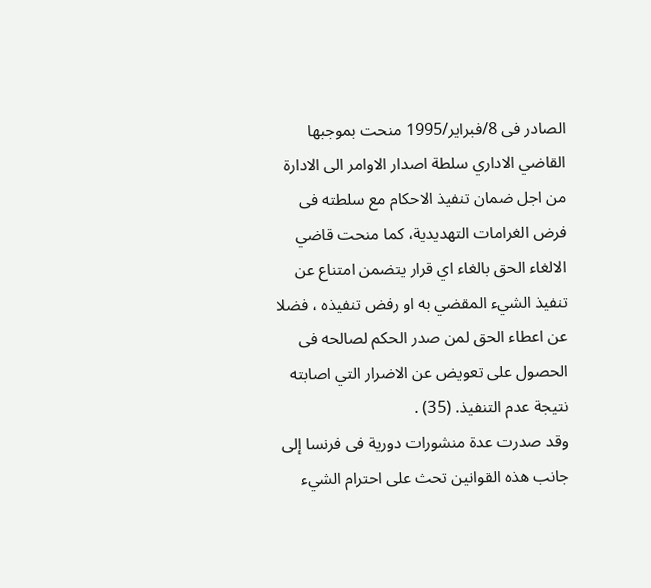الصادر فى 8/فبراير/1995 منحت بموجبها القاضي الاداري سلطة اصدار الاوامر الى الادارة من اجل ضمان تنفيذ الاحكام مع سلطته فى فرض الغرامات التهديدية، كما منحت قاضي الالغاء الحق بالغاء اي قرار يتضمن امتناع عن تنفيذ الشيء المقضي به او رفض تنفيذه ، فضلا عن اعطاء الحق لمن صدر الحكم لصالحه فى الحصول على تعويض عن الاضرار التي اصابته نتيجة عدم التنفيذ. (35) .
وقد صدرت عدة منشورات دورية فى فرنسا إلى جانب هذه القوانين تحث على احترام الشيء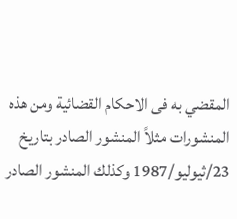المقضي به فى الاحكام القضائية ومن هذه المنشورات مثلاً المنشور الصادر بتاريخ 23/ثيوليو/1987 وكذلك المنشور الصادر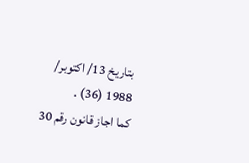بتاريخ 13/ اكتوبر/ 1988 (36) .
كما اجاز قانون رقم 30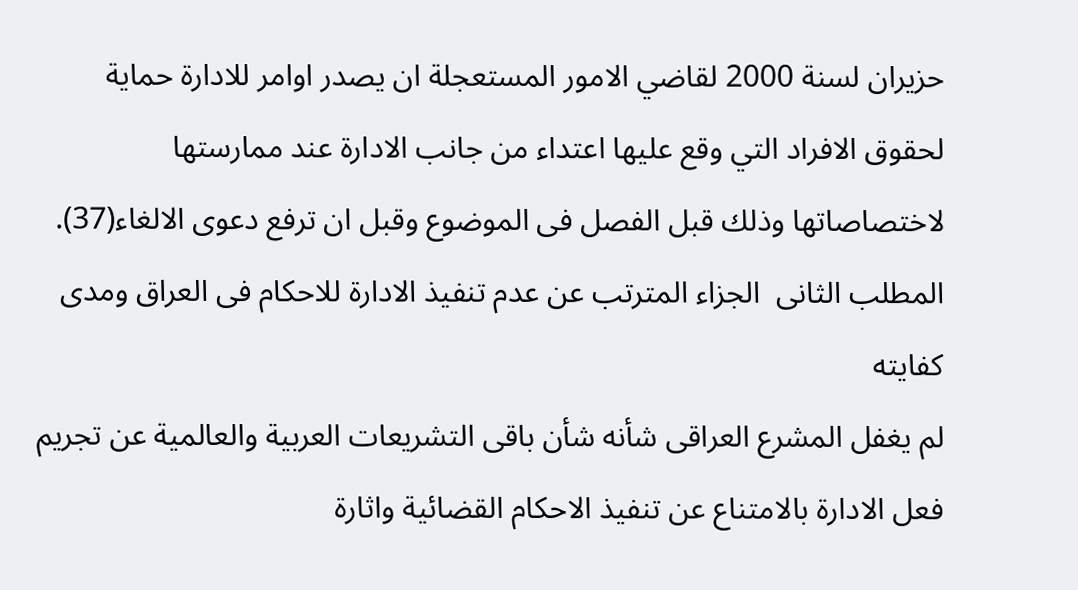حزيران لسنة 2000 لقاضي الامور المستعجلة ان يصدر اوامر للادارة حماية لحقوق الافراد التي وقع عليها اعتداء من جانب الادارة عند ممارستها لاختصاصاتها وذلك قبل الفصل فى الموضوع وقبل ان ترفع دعوى الالغاء(37).
المطلب الثانى  الجزاء المترتب عن عدم تنفيذ الادارة للاحكام فى العراق ومدى كفايته
لم يغفل المشرع العراقى شأنه شأن باقى التشريعات العربية والعالمية عن تجريم فعل الادارة بالامتناع عن تنفيذ الاحكام القضائية واثارة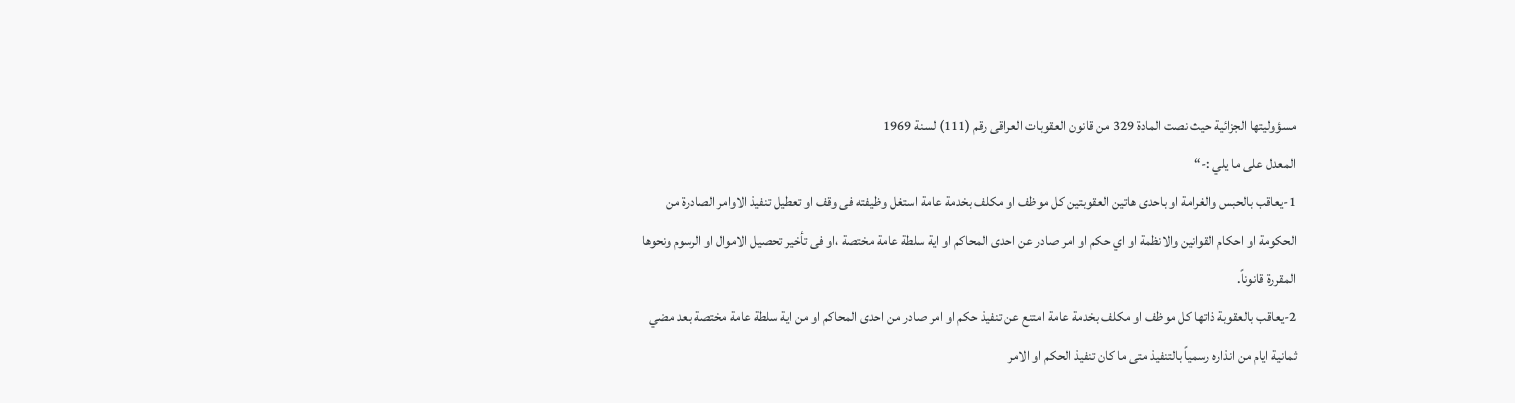مسؤوليتها الجزائية حيث نصت المادة 329 من قانون العقوبات العراقى رقم (111) لسنة 1969
المعدل على ما يلي :-“
1-يعاقب بالحبس والغرامة او باحدى هاتين العقوبتين كل موظف او مكلف بخدمة عامة استغل وظيفته فى وقف او تعطيل تنفيذ الاوامر الصادرة من الحكومة او احكام القوانين والانظمة او اي حكم او امر صادر عن احدى المحاكم او اية سلطة عامة مختصة ،او فى تأخير تحصيل الاموال او الرسوم ونحوها المقررة قانوناً.
2-يعاقب بالعقوبة ذاتها كل موظف او مكلف بخدمة عامة امتنع عن تنفيذ حكم او امر صادر من احدى المحاكم او من اية سلطة عامة مختصة بعد مضي ثمانية ايام من انذاره رسمياً بالتنفيذ متى ما كان تنفيذ الحكم او الامر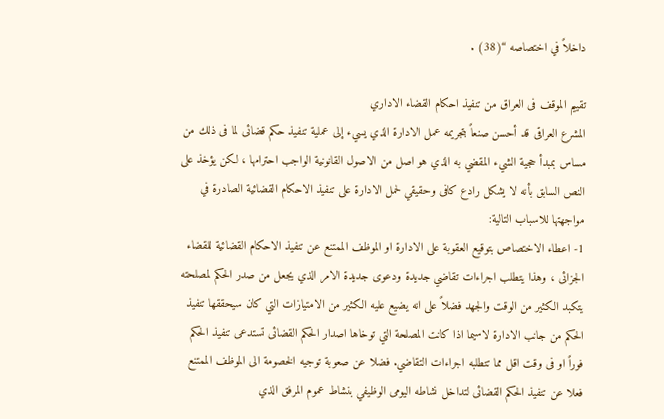داخلاً في اختصاصه “(38) .

تقييم الموقف فى العراق من تنفيذ احكام القضاء الاداري
المشرع العراقى قد أحسن صنعاً بتجريمه عمل الادارة الذي يسيء إلى عملية تنفيذ حكم قضائى لما فى ذلك من مساس بمبدأ حجية الشيء المقضي به الذي هو اصل من الاصول القانونية الواجب احترامها ، لكن يؤخذ على النص السابق بأنه لا يشكل رادع كافى وحقيقي لحمل الادارة على تنفيذ الاحكام القضائية الصادرة في مواجهتها للاسباب التالية:
1- اعطاء الاختصاص بتوقيع العقوبة على الادارة او الموظف الممتنع عن تنفيذ الاحكام القضائية للقضاء الجزائى ، وهذا يتطلب اجراءات تقاضي جديدة ودعوى جديدة الامر الذي يجعل من صدر الحكم لمصلحته يتكبد الكثير من الوقت والجهد فضلاً على انه يضيع عليه الكثير من الامتيازات التي كان سيحققها تنفيذ الحكم من جانب الادارة لاسيما اذا كانت المصلحة التي توخاها اصدار الحكم القضائى تستدعى تنفيذ الحكم فوراً او فى وقت اقل مما تتطلبه اجراءات التقاضي. فضلا عن صعوبة توجيه الخصومة الى الموظف الممتنع فعلا عن تنفيذ الحكم القضائى لتداخل نشاطه اليومى الوظيفي بنشاط عموم المرفق الذي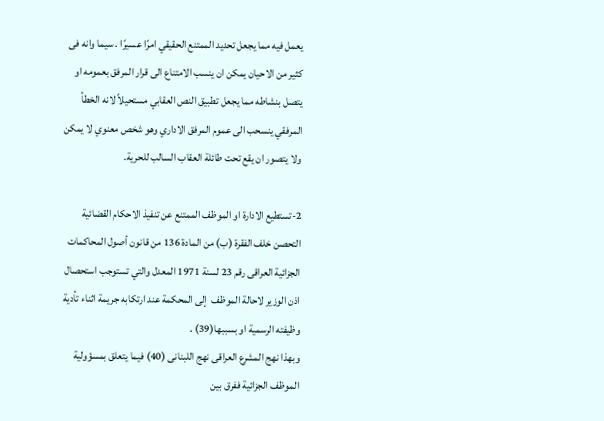يعمل فيه مما يجعل تحديد الممتنع الحقيقي امرًا عسيرًا . سيما وانه فى كثير من الاحيان يمكن ان ينسب الامتناع الى قرار المرفق بعمومه او يتصل بنشاطه مما يجعل تطبيق النص العقابي مستحيلاً لانه الخطأ المرفقي ينسحب الى عموم المرفق الاداري وهو شخص معنوي لا يمكن ولا يتصور ان يقع تحت طائلة العقاب السالب للحرية.

2-تستطيع الادارة او الموظف الممتنع عن تنفيذ الاحكام القضائية التحصن خلف الفقرة (ب) من المادة 136 من قانون أصول المحاكمات الجزائية العراقى رقم 23 لسنة 1971 المعدل والتي تستوجب استحصال اذن الوزير لاحالة الموظف  إلى المحكمة عند ارتكابه جريمة اثناء تأدية وظيفته الرسمية او بسببها(39) .
وبهذا نهج المشرع العراقى نهج اللبنانى (40) فيما يتعلق بمسؤولية الموظف الجزائية ففرق بين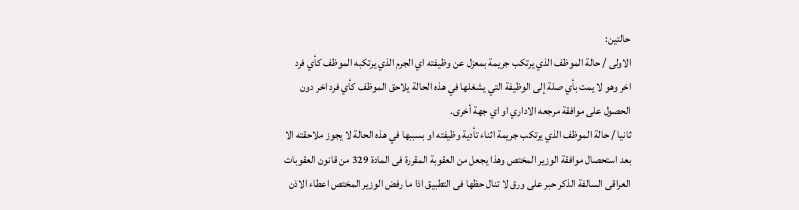حالتين:
الاولى / حالة الموظف الذي يرتكب جريمة بمعزل عن وظيفته اي الجرم الذي يرتكبه الموظف كأي فرد اخر وهو لا يمت بأي صلة إلى الوظيفة التي يشغلها في هذه الحالة يلاحق الموظف كأي فرد اخر دون الحصول على موافقة مرجعه الاداري او اي جهة أخرى.
ثانيا / حالة الموظف الذي يرتكب جريمة اثناء تأدية وظيفته او بسببها في هذه الحالة لا يجوز ملاحقته الا بعد استحصال موافقة الوزير المختص وهذا يجعل من العقوبة المقررة فى المادة 329 من قانون العقوبات العراقى السالفة الذكر حبر على ورق لا تنال حظها فى التطبيق اذا ما رفض الوزير المختص اعطاء الاذن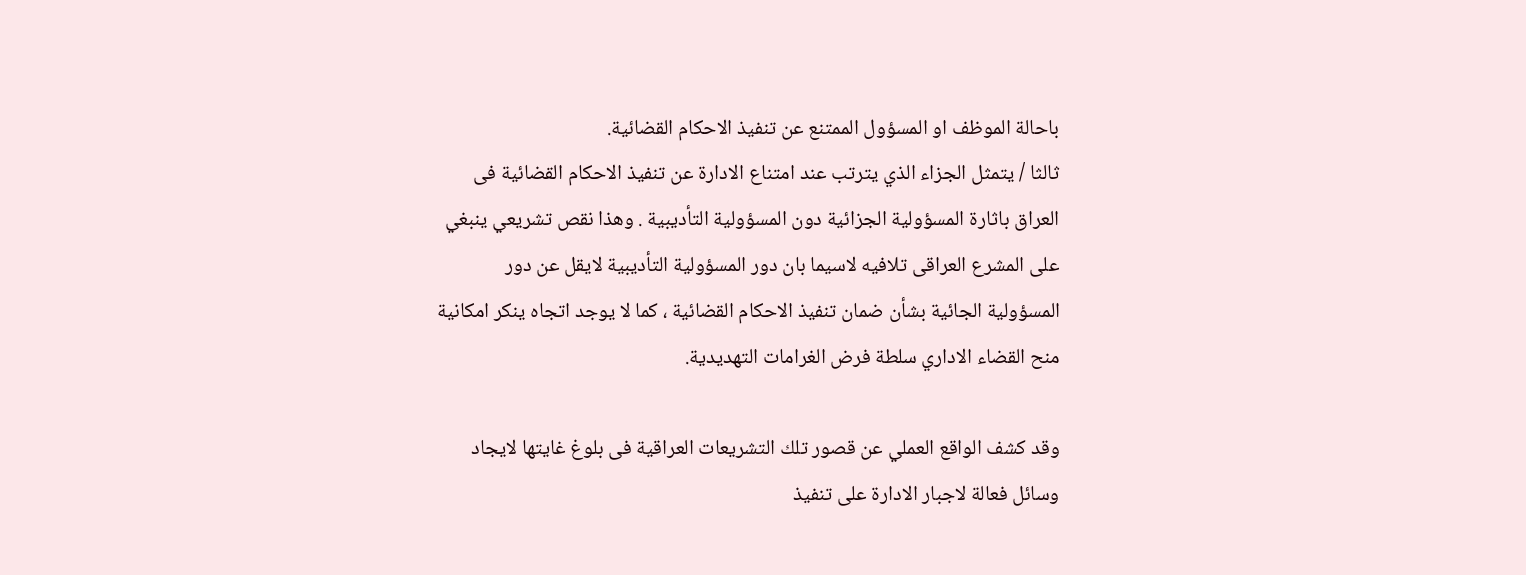باحالة الموظف او المسؤول الممتنع عن تنفيذ الاحكام القضائية.
ثالثا / يتمثل الجزاء الذي يترتب عند امتناع الادارة عن تنفيذ الاحكام القضائية فى العراق باثارة المسؤولية الجزائية دون المسؤولية التأديبية . وهذا نقص تشريعي ينبغي على المشرع العراقى تلافيه لاسيما بان دور المسؤولية التأديبية لايقل عن دور المسؤولية الجائية بشأن ضمان تنفيذ الاحكام القضائية ، كما لا يوجد اتجاه ينكر امكانية منح القضاء الاداري سلطة فرض الغرامات التهديدية.

وقد كشف الواقع العملي عن قصور تلك التشريعات العراقية فى بلوغ غايتها لايجاد وسائل فعالة لاجبار الادارة على تنفيذ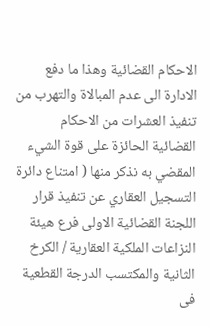الاحكام القضائية وهذا ما دفع الادارة الى عدم المبالاة والتهرب من تنفيذ العشرات من الاحكام القضائية الحائزة على قوة الشيء المقضي به نذكر منها ( امتناع دائرة التسجيل العقاري عن تنفيذ قرار اللجنة القضائية الاولى فرع هيئة النزاعات الملكية العقارية / الكرخ الثانية والمكتسب الدرجة القطعية فى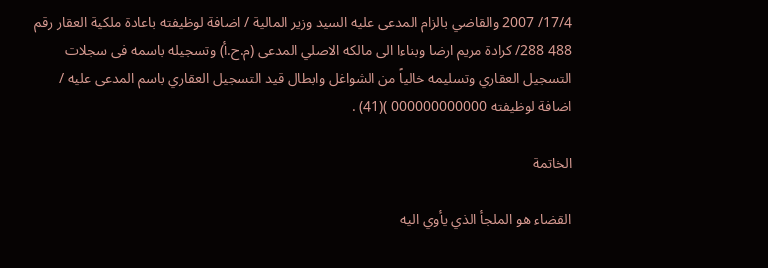17/4/ 2007 والقاضي بالزام المدعى عليه السيد وزير المالية / اضافة لوظيفته باعادة ملكية العقار رقم 488 288/ كرادة مريم ارضا وبناءا الى مالكه الاصلي المدعى (م.ح.أ) وتسجيله باسمه فى سجلات التسجيل العقاري وتسليمه خالياً من الشواغل وابطال قيد التسجيل العقاري باسم المدعى عليه / اضافة لوظيفته 000000000000 )(41) .

الخاتمة

القضاء هو الملجأ الذي يأوي اليه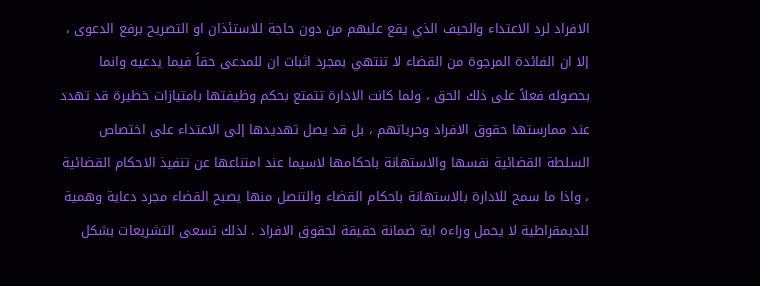الافراد لرد الاعتداء والحيف الذي يقع عليهم من دون حاجة للاستئذان او التصريح برفع الدعوى ، إلا ان الفائدة المرجوة من القضاء لا تنتهي بمجرد اثبات ان للمدعى حقاً فيما يدعيه وانما بحصوله فعلاً على ذلك الحق ، ولما كانت الادارة تتمتع بحكم وظيفتها بامتيازات خطيرة قد تهدد عند ممارستها حقوق الافراد وحرياتهم ، بل قد يصل تهديدها إلى الاعتداء على اختصاص السلطة القضائية نفسها والاستهانة باحكامها لاسيما عند امتناعها عن تنفيذ الاحكام القضائية ، واذا ما سمح للادارة بالاستهانة باحكام القضاء والتنصل منها يصبح القضاء مجرد دعاية وهمية للديمقراطية لا يحمل وراءه اية ضمانة حقيقة لحقوق الافراد . لذلك تسعى التشريعات بشكل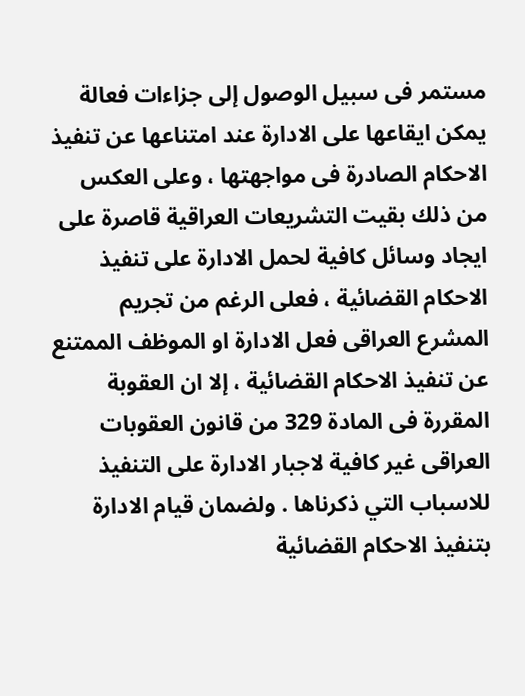مستمر فى سبيل الوصول إلى جزاءات فعالة يمكن ايقاعها على الادارة عند امتناعها عن تنفيذ الاحكام الصادرة فى مواجهتها ، وعلى العكس من ذلك بقيت التشريعات العراقية قاصرة على ايجاد وسائل كافية لحمل الادارة على تنفيذ الاحكام القضائية ، فعلى الرغم من تجريم المشرع العراقى فعل الادارة او الموظف الممتنع عن تنفيذ الاحكام القضائية ، إلا ان العقوبة المقررة فى المادة 329 من قانون العقوبات العراقى غير كافية لاجبار الادارة على التنفيذ للاسباب التي ذكرناها . ولضمان قيام الادارة بتنفيذ الاحكام القضائية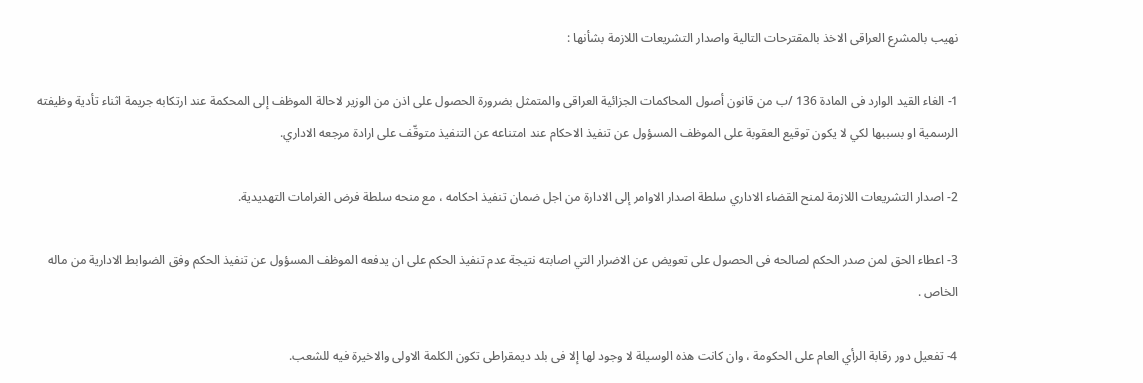نهيب بالمشرع العراقى الاخذ بالمقترحات التالية واصدار التشريعات اللازمة بشأنها :

1- الغاء القيد الوارد فى المادة 136 /ب من قانون أصول المحاكمات الجزائية العراقى والمتمثل بضرورة الحصول على اذن من الوزير لاحالة الموظف إلى المحكمة عند ارتكابه جريمة اثناء تأدية وظيفته الرسمية او بسببها لكي لا يكون توقيع العقوبة على الموظف المسؤول عن تنفيذ الاحكام عند امتناعه عن التنفيذ متوقّف على ارادة مرجعه الاداري.

2- اصدار التشريعات اللازمة لمنح القضاء الاداري سلطة اصدار الاوامر إلى الادارة من اجل ضمان تنفيذ احكامه ، مع منحه سلطة فرض الغرامات التهديدية.

3- اعطاء الحق لمن صدر الحكم لصالحه فى الحصول على تعويض عن الاضرار التي اصابته نتيجة عدم تنفيذ الحكم على ان يدفعه الموظف المسؤول عن تنفيذ الحكم وفق الضوابط الادارية من ماله الخاص .

4- تفعيل دور رقابة الرأي العام على الحكومة ، وان كانت هذه الوسيلة لا وجود لها إلا فى بلد ديمقراطى تكون الكلمة الاولى والاخيرة فيه للشعب.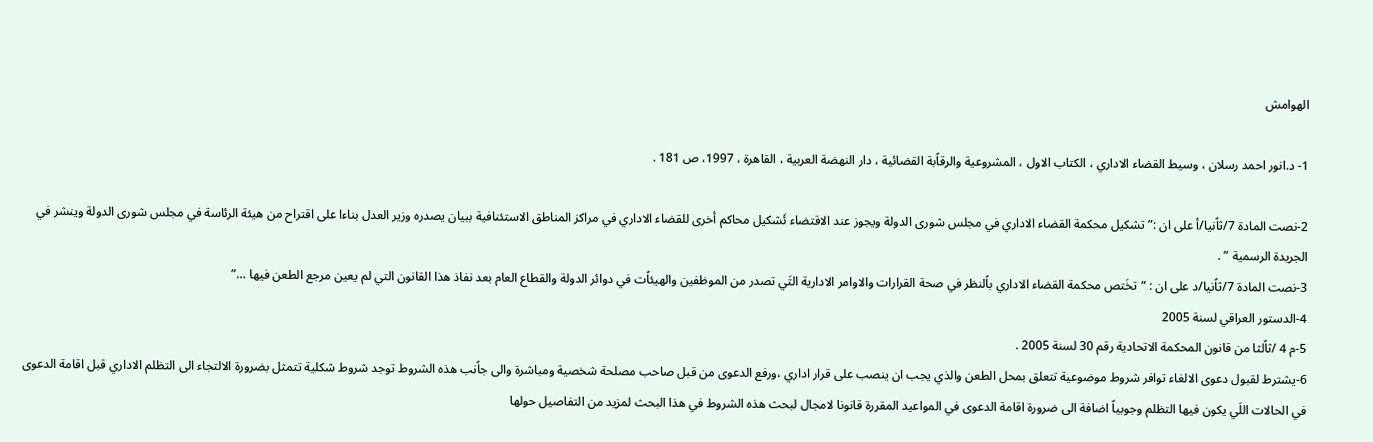الهوامش

1- د.انور احمد رسلان ، وسيط القضاء الاداري ، الكتاب الاول ، المشروعية والرقاًبة القضائية ، دار النهضة العربية ، القاهرة ، 1997، ص 181 .

2-نصت المادة 7/ثاًنيا/أ على ان :” تشكيل محكمة القضاء الاداري في مجلس شورى الدولة ويجوز عند الاقتضاء ئَشكيل محاكم أخرى للقضاء الاداري في مراكز المناطق الاستئنافية ببيان يصدره وزير العدل بناءا على اقتراح من هيئة الرئاسة في مجلس شورى الدولة وينشر في الجريدة الرسمية ” .
3-نصت المادة 7/ثاًنيا/د على ان : “تخَتص محكمة القضاء الاداري باًلنظر في صحة القرارات والاوامر الادارية التَي تصدر من الموظفين والهيئاًت في دوائر الدولة والقطاع العام بعد نفاذ هذا القانون التي لم يعين مرجع الطعن فيها …”
4-الدستور العراقي لسنة 2005
5-م 4 /ثاًلثا من قانون المحكمة الاتحادية رقم 30 لسنة 2005 .
6-يشترط لقبول دعوى الالغاء توافر شروط موضوعية تتعلق بمحل الطعن والذي يجب ان ينصب على قرار اداري ،ورفع الدعوى من قبل صاحب مصلحة شخصية ومباشرة والى جاًنب هذه الشروط توجد شروط شكلية تتمثل بضرورة الالتجاء الى التظلم الاداري قبل اقامة الدعوى في الحالات اللَي يكون فيها التظلم وجوبياً اضافة الى ضرورة اقامة الدعوى في المواعيد المقررة قانونا لامجال لبحث هذه الشروط في هذا البحث لمزيد من التفاصيل حولها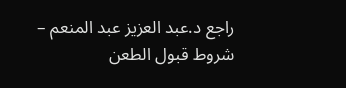راجع د.عبد العزيز عبد المنعم – شروط قبول الطعن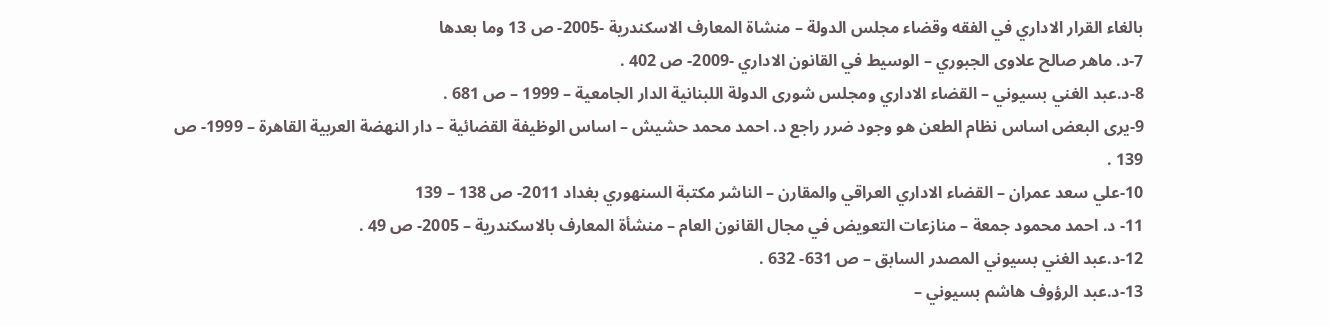بالغاء القرار الاداري في الفقه وقضاء مجلس الدولة – منشاة المعارف الاسكندرية -2005- ص 13 وما بعدها
7-د. ماهر صالح علاوى الجبوري – الوسيط في القانون الاداري -2009- ص 402 .
8-د.عبد الغني بسيوني – القضاء الاداري ومجلس شورى الدولة اللبنانية الدار الجامعية – 1999 – ص 681 .
9-يرى البعض اساس نظام الطعن هو وجود ضرر راجع د. احمد محمد حشيش – اساس الوظيفة القضائية – دار النهضة العربية القاهرة – 1999- ص 139 .
10-علي سعد عمران – القضاء الاداري العراقي والمقارن – الناشر مكتبة السنهوري بغداد 2011- ص 138 – 139
11- د. احمد محمود جمعة – منازعات التعويض في مجال القانون العام – منشأة المعارف بالاسكندرية – 2005- ص 49 .
12-د.عبد الغني بسيوني المصدر السابق – ص 631- 632 .
13-د.عبد الرؤوف هاشم بسيوني –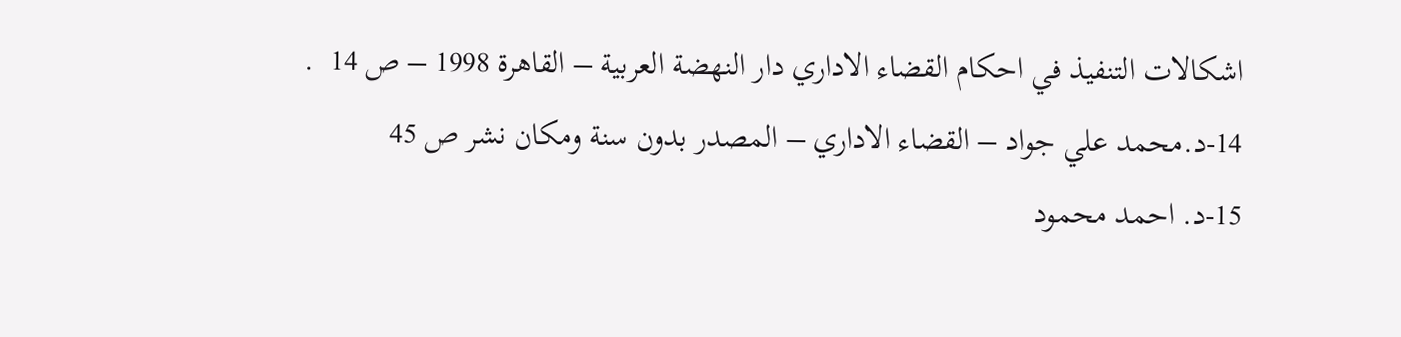اشكالات التنفيذ في احكام القضاء الاداري دار النهضة العربية – القاهرة 1998 – ص 14  .
14-د.محمد علي جواد – القضاء الاداري – المصدر بدون سنة ومكان نشر ص 45
15-د. احمد محمود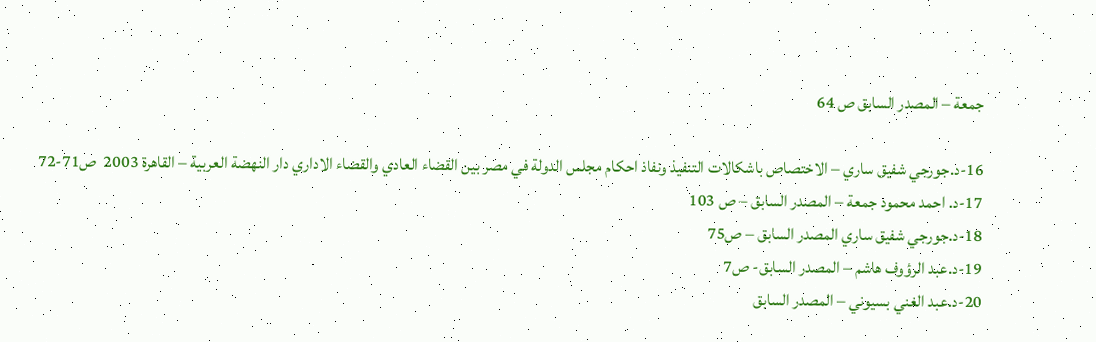جمعة – المصدر السابق ص 64

16-د.جورجي شفيق ساري – الاختصاص باشكالات التنفيذ ونفاذ احكام مجلس الدولة في مصر بين القضاء العادي والقضاء الاداري دار النهضة العربية – القاهرة 2003  ص71-72
17-د. احمد محمود جمعة – المصدر السابق – ص 103
18-د.جورجي شفيق ساري المصدر السابق – ص75
19-د.عبد الرؤوف هاشم – المصدر السابق- ص7
20-د.عبد الغني بسيوني – المصدر السابق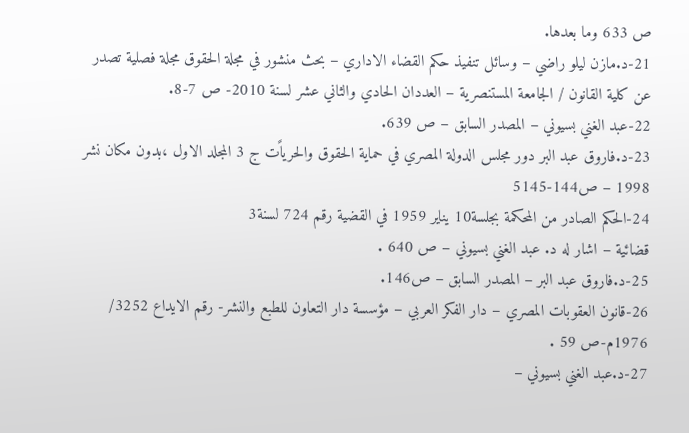ص 633 وما بعدها.
21-د.مازن ليلو راضي – وسائل تنفيذ حكم القضاء الاداري – بحث منشور في مجلة الحقوق مجلة فصلية تصدر عن كلية القانون / الجامعة المستنصرية – العددان الحادي والثاني عشر لسنة 2010- ص 7-8.
22-عبد الغني بسيوني – المصدر السابق – ص 639.
23-د.فاروق عبد البر دور مجلس الدولة المصري في حماية الحقوق والحرياًت ج 3 المجلد الاول ،بدون مكان نشر 1998 – ص144-5145
24-الحكم الصادر من المحكمة بجلسة10 يناير 1959 في القضية رقم 724 لسنة3
قضائية – اشار له د. عبد الغني بسيوني – ص 640 .
25-د.فاروق عبد البر – المصدر السابق – ص146.
26-قانون العقوبات المصري – دار الفكر العربي – مؤسسة دار التعاون للطبع والنشر- رقم الايداع 3252/           1976م-ص 59 .
27-د.عبد الغني بسيوني –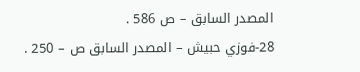المصدر السابق – ص 586 .
28-فوزي حبيش – المصدر السابق ص – 250 .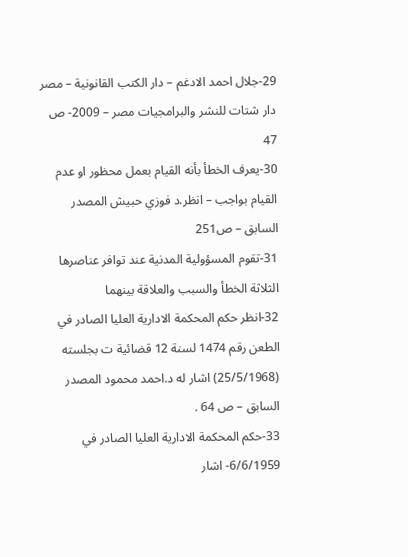29-جلال احمد الادغم – دار الكتب القانونية – مصر دار شتات للنشر والبرامجيات مصر – 2009- ص  47
30-يعرف الخطأ بأنه القيام بعمل محظور او عدم القيام بواجب – انظر.د فوزي حبيش المصدر السابق – ص251
31-تقوم المسؤولية المدنية عند توافر عناصرها الثلاثة الخطأ والسبب والعلاقة بينهما
32-انظر حكم المحكمة الادارية العليا الصادر في الطعن رقم 1474 لسنة 12 قضائية ت بجلسته (25/5/1968) اشار له د.احمد محمود المصدر السابق – ص 64 .
33-حكم المحكمة الادارية العليا الصادر في 6/6/1959- اشار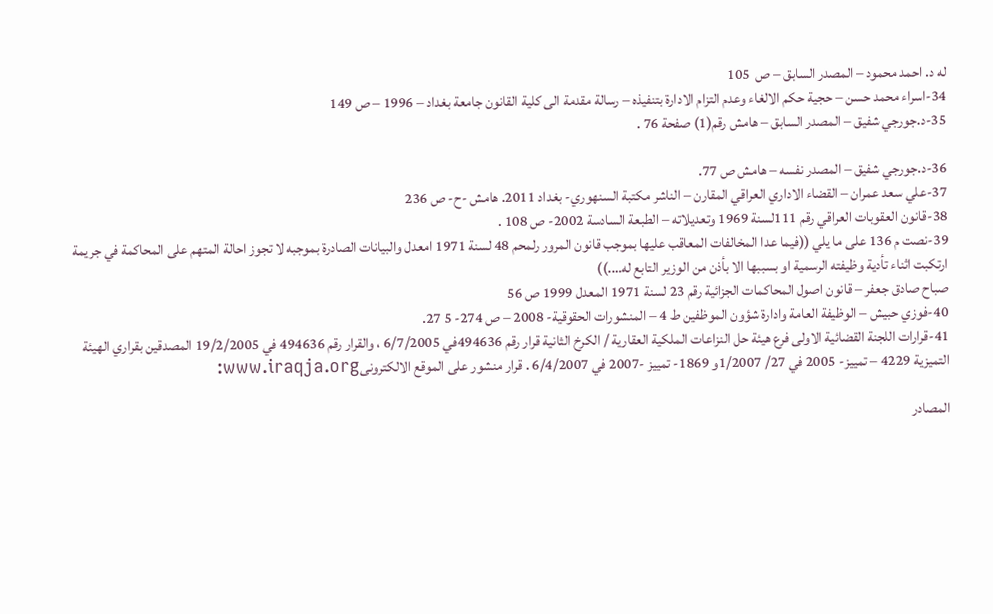له د. احمد محمود – المصدر السابق – ص  105
34-اسراء محمد حسن – حجية حكم الالغاء وعدم التزام الادارة بتنفيذه – رسالة مقدمة الى كلية القانون جامعة بغداد – 1996 – ص 149
35-د.جورجي شفيق – المصدر السابق – هامش رقم(1) صفحة 76 .

36-د.جورجي شفيق – المصدر نفسه – هامش ص 77.
37-علي سعد عمران – القضاء الاداري العراقي المقارن – الناشر مكتبة السنهوري- بغداد 2011. هامش -ح- ص 236
38-قانون العقوبات العراقي رقم 111لسنة 1969 وتعديلاته – الطبعة السادسة 2002- ص 108 .
39-نصت م 136 على ما يلي ((فيما عدا المخالفات المعاقب عليها بموجب قانون المرور رلمحم 48 لسنة 1971 امعدل والبيانات الصادرة بموجبه لا تجوز احالة المتهم على المحاكمة في جريمة ارتكبت اثناء تأدية وظيفته الرسمية او بسببها الا بأذن من الوزير التابع له….))
صباح صادق جعفر – قانون اصول المحاكمات الجزائية رقم 23 لسنة 1971 المعدل 1999 ص 56
40-فوزي حبيش – الوظيفة العامة وادارة شؤون الموظفين ط 4 – المنشورات الحقوقية- 2008 – ص 274- 5 27.
41-قرارات اللجنة القضائية الاولى فرع هيئة حل النزاعات الملكية العقارية / الكرخ الثانية قرار رقم 494636في 6/7/2005 ، والقرار رقم 494636 في 19/2/2005 المصدقين بقراري الهيئة التميزية 4229 – تمييز- 2005 في 27/ 1/2007و 1869- تمييز -2007 في 6/4/2007 . قرار منشور على الموقع الالكترونىwww.iraqja.org:

المصادر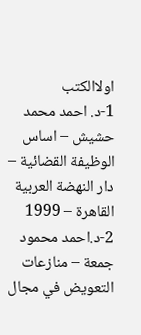اولاالكتب
1-د. احمد محمد حشيش – اساس الوظيفة القضائية – دار النهضة العربية القاهرة – 1999
2-د.احمد محمود جمعة – منازعات التعويض في مجال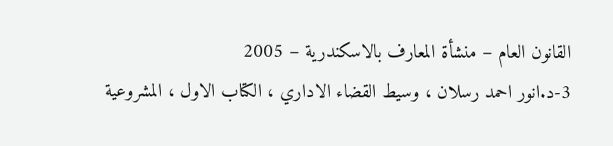القانون العام – منشأة المعارف بالاسكندرية – 2005
3-د.انور احمد رسلان ، وسيط القضاء الاداري ، الكتاب الاول ، المشروعية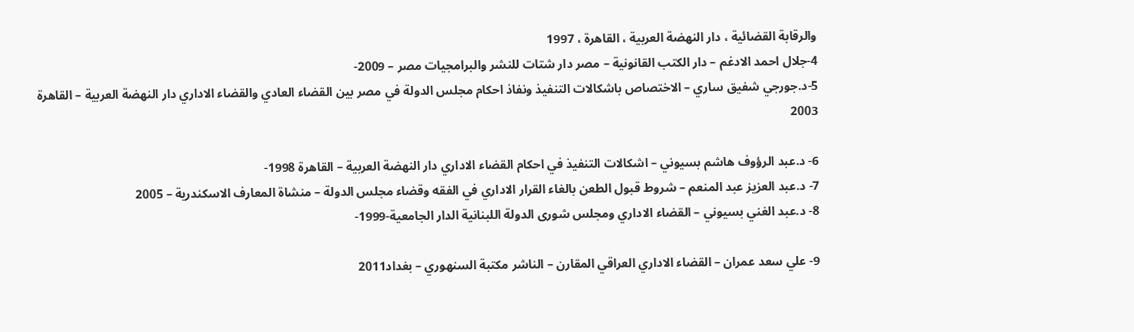والرقابة القضائية ، دار النهضة العربية ، القاهرة ، 1997
4-جلال احمد الادغم – دار الكتب القانونية – مصر دار شتات للنشر والبرامجيات مصر – 2009-
5-د.جورجي شفيق ساري – الاختصاص باشكالات التنفيذ ونفاذ احكام مجلس الدولة في مصر بين القضاء العادي والقضاء الاداري دار النهضة العربية – القاهرة 2003

6- د.عبد الرؤوف هاشم بسيوني – اشكالات التنفيذ في احكام القضاء الاداري دار النهضة العربية – القاهرة 1998-
7- د.عبد العزيز عبد المنعم – شروط قبول الطعن بالغاء القرار الاداري في الفقه وقضاء مجلس الدولة – منشاة المعارف الاسكندرية – 2005
8- د.عبد الغني بسيوني – القضاء الاداري ومجلس شورى الدولة اللبنانية الدار الجامعية-1999-

9- علي سعد عمران – القضاء الاداري العراقي المقارن – الناشر مكتبة السنهوري – بغداد2011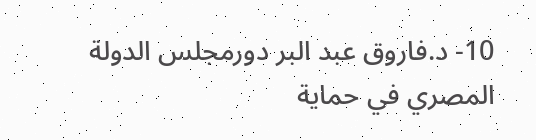10- د.فاروق عبد البر دورمجلس الدولة المصري في حماية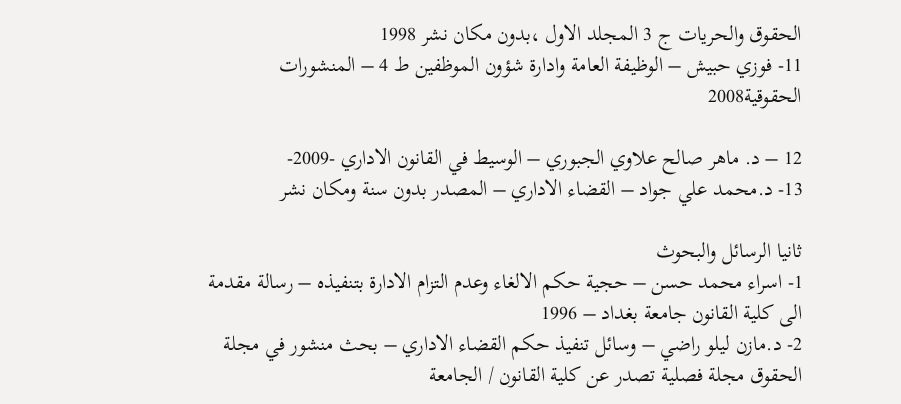الحقوق والحريات ج 3 المجلد الاول ،بدون مكان نشر 1998
11- فوزي حبيش – الوظيفة العامة وادارة شؤون الموظفين ط 4 – المنشورات الحقوقية2008

12 – د. ماهر صالح علاوي الجبوري – الوسيط في القانون الاداري -2009-
13- د.محمد علي جواد – القضاء الاداري – المصدر بدون سنة ومكان نشر

ثانيا الرسائل والبحوث
1- اسراء محمد حسن – حجية حكم الالغاء وعدم التزام الادارة بتنفيذه – رسالة مقدمة الى كلية القانون جامعة بغداد – 1996
2- د.مازن ليلو راضي – وسائل تنفيذ حكم القضاء الاداري – بحث منشور في مجلة الحقوق مجلة فصلية تصدر عن كلية القانون / الجامعة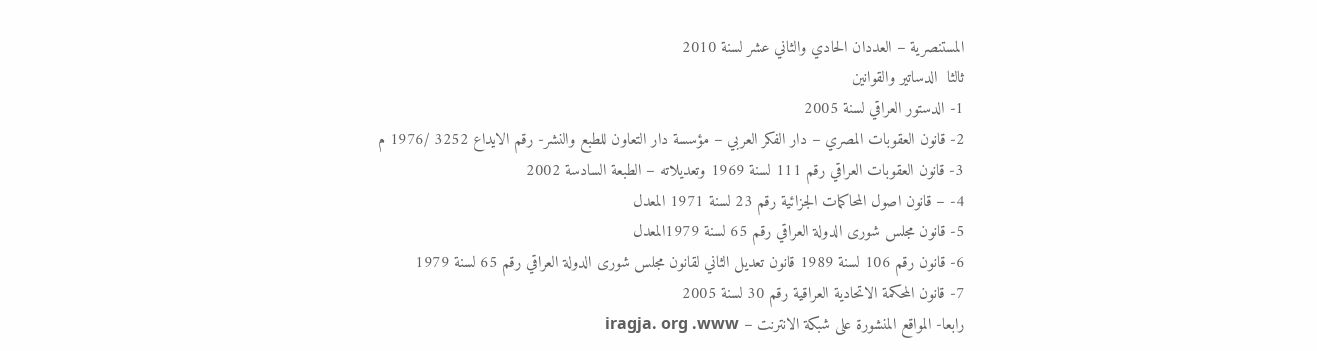المستنصرية – العددان الحادي والثاني عشر لسنة 2010
ثالثا  الدساتير والقوانين
1- الدستور العراقي لسنة 2005
2- قانون العقوبات المصري – دار الفكر العربي – مؤسسة دار التعاون للطبع والنشر- رقم الايداع 3252 /1976 م
3- قانون العقوبات العراقي رقم 111 لسنة 1969 وتعديلاته – الطبعة السادسة 2002
4- – قانون اصول المحاكمات الجزائية رقم 23 لسنة 1971 المعدل
5- قانون مجلس شورى الدولة العراقي رقم 65 لسنة 1979المعدل
6- قانون رقم 106 لسنة 1989 قانون تعديل الثاني لقانون مجلس شورى الدولة العراقي رقم 65 لسنة 1979
7- قانون المحكمة الاتحادية العراقية رقم 30 لسنة 2005
رابعا- المواقع المنشورة على شبكة الانترنت – iragja. org .www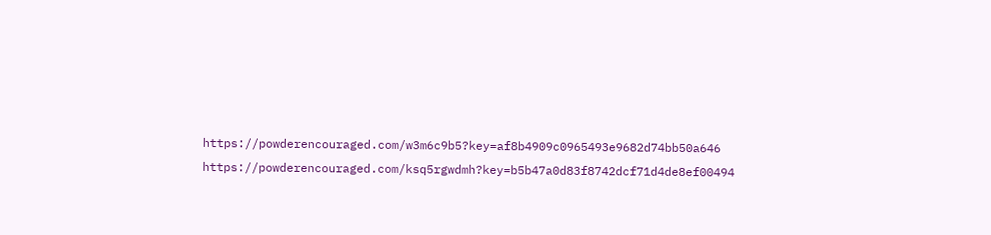https://powderencouraged.com/w3m6c9b5?key=af8b4909c0965493e9682d74bb50a646
https://powderencouraged.com/ksq5rgwdmh?key=b5b47a0d83f8742dcf71d4de8ef00494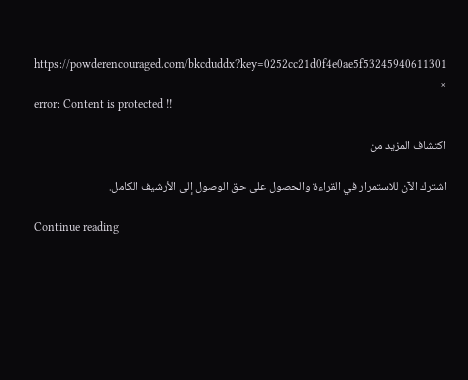https://powderencouraged.com/bkcduddx?key=0252cc21d0f4e0ae5f53245940611301
×
error: Content is protected !!

اكتشاف المزيد من

اشترك الآن للاستمرار في القراءة والحصول على حق الوصول إلى الأرشيف الكامل.

Continue reading